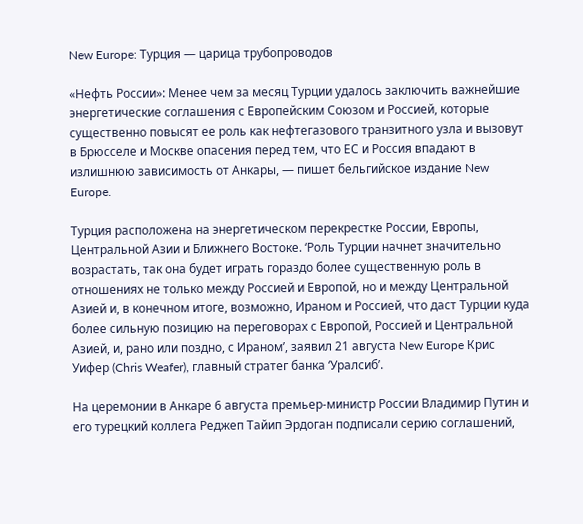New Europe: Турция — царица трубопроводов

«Нефть России»: Менее чем за месяц Турции удалось заключить важнейшие энергетические соглашения с Европейским Союзом и Россией, которые существенно повысят ее роль как нефтегазового транзитного узла и вызовут в Брюсселе и Москве опасения перед тем, что ЕС и Россия впадают в излишнюю зависимость от Анкары, — пишет бельгийское издание New Europe.

Турция расположена на энергетическом перекрестке России, Европы, Центральной Азии и Ближнего Востоке. ‘Роль Турции начнет значительно возрастать, так она будет играть гораздо более существенную роль в отношениях не только между Россией и Европой, но и между Центральной Азией и, в конечном итоге, возможно, Ираном и Россией, что даст Турции куда более сильную позицию на переговорах с Европой, Россией и Центральной Азией, и, рано или поздно, с Ираном’, заявил 21 августа New Europe Крис Уифер (Chris Weafer), главный стратег банка ‘Уралсиб’.

На церемонии в Анкаре 6 августа премьер-министр России Владимир Путин и его турецкий коллега Реджеп Тайип Эрдоган подписали серию соглашений,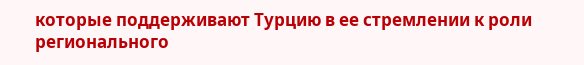которые поддерживают Турцию в ее стремлении к роли регионального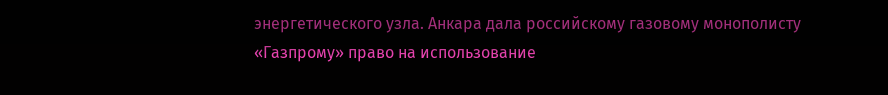энергетического узла. Анкара дала российскому газовому монополисту «Газпрому» право на использование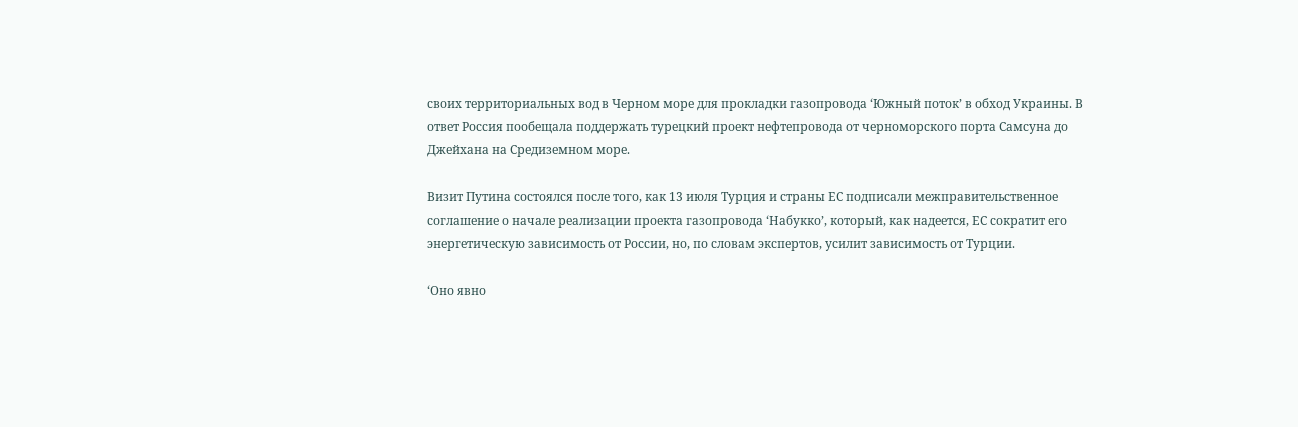своих территориальных вод в Черном море для прокладки газопровода ‘Южный поток’ в обход Украины. В ответ Россия пообещала поддержать турецкий проект нефтепровода от черноморского порта Самсуна до Джейхана на Средиземном море.

Визит Путина состоялся после того, как 13 июля Турция и страны ЕС подписали межправительственное соглашение о начале реализации проекта газопровода ‘Набукко’, который, как надеется, ЕС сократит его энергетическую зависимость от России, но, по словам экспертов, усилит зависимость от Турции.

‘Оно явно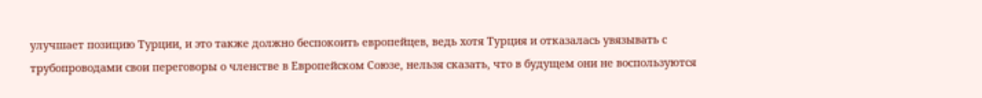улучшает позицию Турции, и это также должно беспокоить европейцев, ведь хотя Турция и отказалась увязывать с трубопроводами свои переговоры о членстве в Европейском Союзе, нельзя сказать, что в будущем они не воспользуются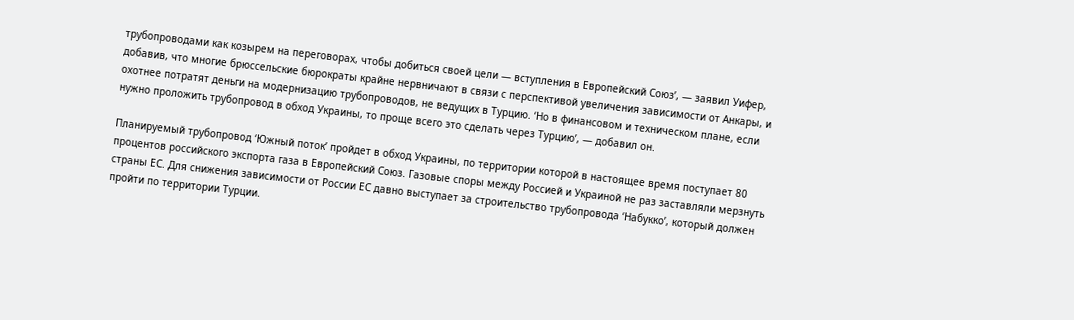трубопроводами как козырем на переговорах, чтобы добиться своей цели — вступления в Европейский Союз’, — заявил Уифер, добавив, что многие брюссельские бюрократы крайне нервничают в связи с перспективой увеличения зависимости от Анкары, и охотнее потратят деньги на модернизацию трубопроводов, не ведущих в Турцию. ‘Но в финансовом и техническом плане, если нужно проложить трубопровод в обход Украины, то проще всего это сделать через Турцию’, — добавил он.

Планируемый трубопровод ‘Южный поток’ пройдет в обход Украины, по территории которой в настоящее время поступает 80 процентов российского экспорта газа в Европейский Союз. Газовые споры между Россией и Украиной не раз заставляли мерзнуть страны ЕС. Для снижения зависимости от России ЕС давно выступает за строительство трубопровода ‘Набукко’, который должен пройти по территории Турции.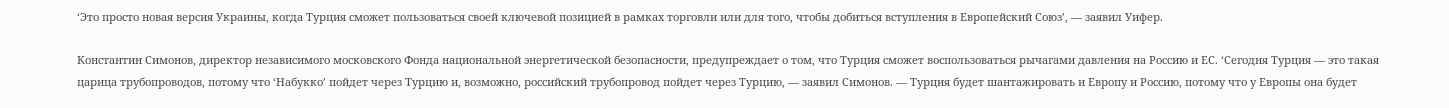‘Это просто новая версия Украины, когда Турция сможет пользоваться своей ключевой позицией в рамках торговли или для того, чтобы добиться вступления в Европейский Союз’, — заявил Уифер.

Константин Симонов, директор независимого московского Фонда национальной энергетической безопасности, предупреждает о том, что Турция сможет воспользоваться рычагами давления на Россию и ЕС. ‘Сегодня Турция — это такая царица трубопроводов, потому что ‘Набукко’ пойдет через Турцию и, возможно, российский трубопровод пойдет через Турцию, — заявил Симонов. — Турция будет шантажировать и Европу и Россию, потому что у Европы она будет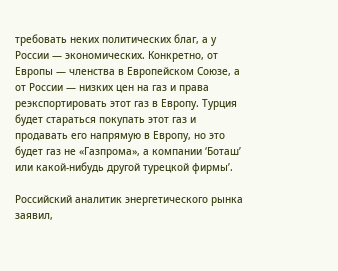требовать неких политических благ, а у России — экономических. Конкретно, от Европы — членства в Европейском Союзе, а от России — низких цен на газ и права реэкспортировать этот газ в Европу. Турция будет стараться покупать этот газ и продавать его напрямую в Европу, но это будет газ не «Газпрома», а компании ‘Боташ’ или какой-нибудь другой турецкой фирмы’.

Российский аналитик энергетического рынка заявил,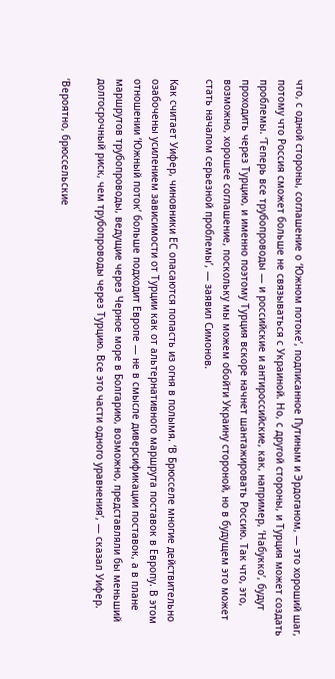что, с одной стороны, соглашение о ‘Южном потоке’, подписанное Путиным и Эрдоганом, — это хороший шаг, потому что Россия сможет больше не связываться с Украиной. Но, с другой стороны, и Турция может создать проблемы. ‘Теперь все трубопроводы — и российские и антироссийские, как, например, ‘Набукко’, будут проходить через Турцию, и именно поэтому Турция вскоре начнет шантажировать Россию. Так что, это, возможно, хорошее соглашение, поскольку мы можем обойти Украину стороной, но в будущем это может стать началом серьезной проблемы’, — заявил Симонов.

Как считает Уифер, чиновники ЕС опасаются попасть из огня в полымя. ‘В Брюсселе многие действительно озабочены усилением зависимости от Турции как от альтернативного маршрута поставок в Европу. В этом отношении ‘Южный поток’ больше подходит Европе — не в смысле диверсификации поставок, а в плане маршрутов трубопроводы, ведущие через Черное море в Болгарию, возможно, представляли бы меньший долгосрочный риск, чем трубопроводы через Турцию. Все это части одного уравнения’, — сказал Уифер.

‘Вероятно, брюссельские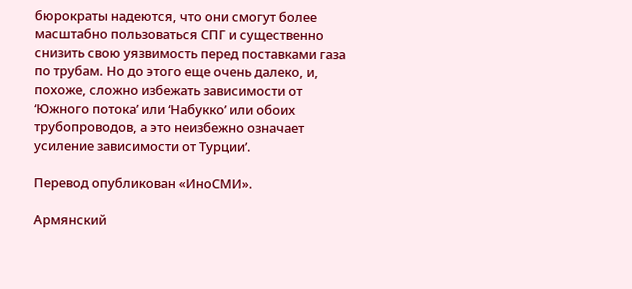бюрократы надеются, что они смогут более масштабно пользоваться СПГ и существенно снизить свою уязвимость перед поставками газа по трубам. Но до этого еще очень далеко, и, похоже, сложно избежать зависимости от ‘Южного потока’ или ‘Набукко’ или обоих трубопроводов, а это неизбежно означает усиление зависимости от Турции’.

Перевод опубликован «ИноСМИ».

Армянский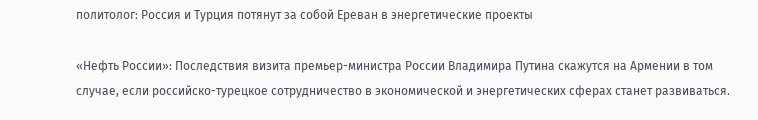политолог: Россия и Турция потянут за собой Ереван в энергетические проекты

«Нефть России»: Последствия визита премьер-министра России Владимира Путина скажутся на Армении в том случае, если российско-турецкое сотрудничество в экономической и энергетических сферах станет развиваться.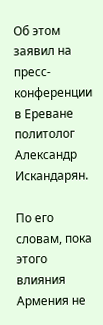Об этом заявил на пресс-конференции в Ереване политолог Александр Искандарян.

По его словам, пока этого влияния Армения не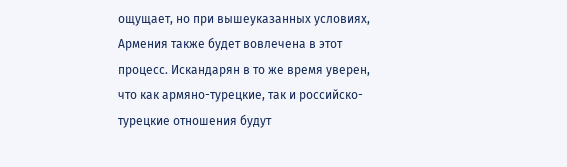ощущает, но при вышеуказанных условиях, Армения также будет вовлечена в этот процесс. Искандарян в то же время уверен, что как армяно-турецкие, так и российско-турецкие отношения будут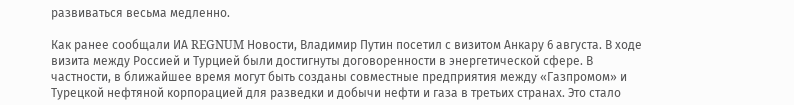развиваться весьма медленно.

Как ранее сообщали ИА REGNUM Новости, Владимир Путин посетил с визитом Анкару 6 августа. В ходе визита между Россией и Турцией были достигнуты договоренности в энергетической сфере. В частности, в ближайшее время могут быть созданы совместные предприятия между «Газпромом» и Турецкой нефтяной корпорацией для разведки и добычи нефти и газа в третьих странах. Это стало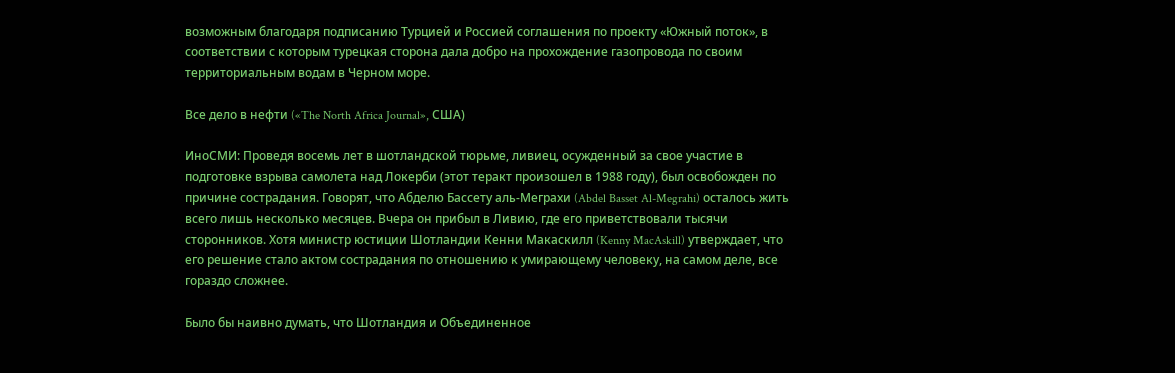возможным благодаря подписанию Турцией и Россией соглашения по проекту «Южный поток», в соответствии с которым турецкая сторона дала добро на прохождение газопровода по своим территориальным водам в Черном море.

Все дело в нефти («The North Africa Journal», США)

ИноСМИ: Проведя восемь лет в шотландской тюрьме, ливиец, осужденный за свое участие в подготовке взрыва самолета над Локерби (этот теракт произошел в 1988 году), был освобожден по причине сострадания. Говорят, что Абделю Бассету аль-Меграхи (Abdel Basset Al-Megrahi) осталось жить всего лишь несколько месяцев. Вчера он прибыл в Ливию, где его приветствовали тысячи сторонников. Хотя министр юстиции Шотландии Кенни Макаскилл (Kenny MacAskill) утверждает, что его решение стало актом сострадания по отношению к умирающему человеку, на самом деле, все гораздо сложнее.

Было бы наивно думать, что Шотландия и Объединенное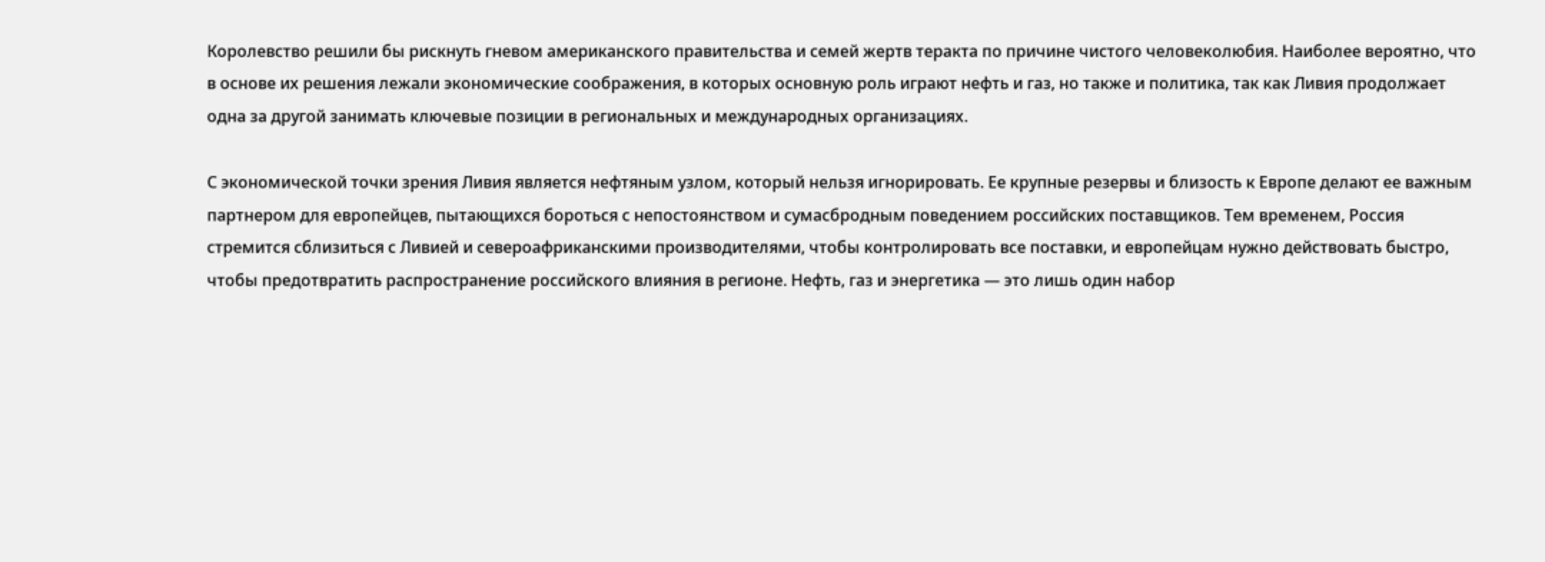Королевство решили бы рискнуть гневом американского правительства и семей жертв теракта по причине чистого человеколюбия. Наиболее вероятно, что в основе их решения лежали экономические соображения, в которых основную роль играют нефть и газ, но также и политика, так как Ливия продолжает одна за другой занимать ключевые позиции в региональных и международных организациях.

С экономической точки зрения Ливия является нефтяным узлом, который нельзя игнорировать. Ее крупные резервы и близость к Европе делают ее важным партнером для европейцев, пытающихся бороться с непостоянством и сумасбродным поведением российских поставщиков. Тем временем, Россия стремится сблизиться с Ливией и североафриканскими производителями, чтобы контролировать все поставки, и европейцам нужно действовать быстро, чтобы предотвратить распространение российского влияния в регионе. Нефть, газ и энергетика — это лишь один набор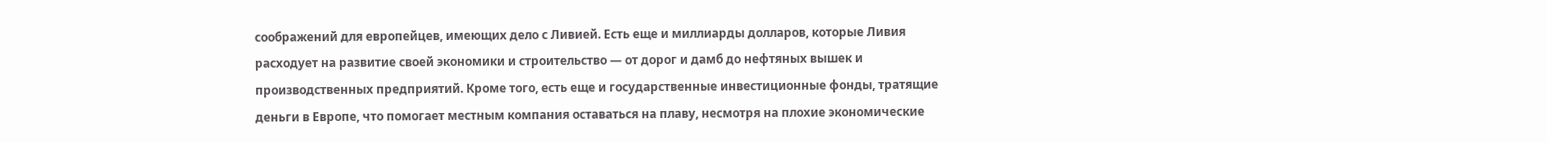соображений для европейцев, имеющих дело с Ливией. Есть еще и миллиарды долларов, которые Ливия расходует на развитие своей экономики и строительство — от дорог и дамб до нефтяных вышек и производственных предприятий. Кроме того, есть еще и государственные инвестиционные фонды, тратящие деньги в Европе, что помогает местным компания оставаться на плаву, несмотря на плохие экономические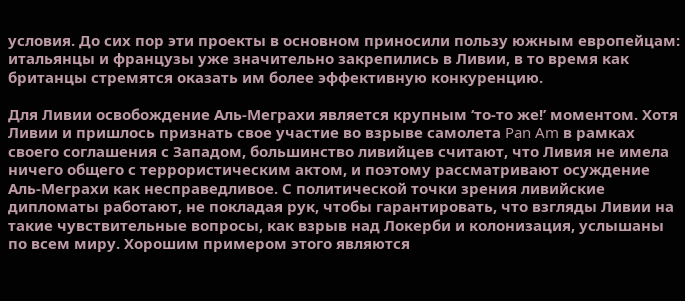условия. До сих пор эти проекты в основном приносили пользу южным европейцам: итальянцы и французы уже значительно закрепились в Ливии, в то время как британцы стремятся оказать им более эффективную конкуренцию.

Для Ливии освобождение Аль-Меграхи является крупным ‘то-то же!’ моментом. Хотя Ливии и пришлось признать свое участие во взрыве самолета Pan Am в рамках своего соглашения с Западом, большинство ливийцев считают, что Ливия не имела ничего общего с террористическим актом, и поэтому рассматривают осуждение Аль-Меграхи как несправедливое. С политической точки зрения ливийские дипломаты работают, не покладая рук, чтобы гарантировать, что взгляды Ливии на такие чувствительные вопросы, как взрыв над Локерби и колонизация, услышаны по всем миру. Хорошим примером этого являются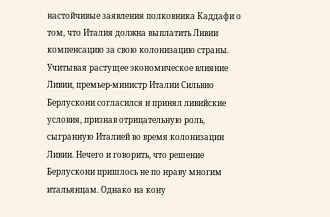настойчивые заявления полковника Каддафи о том, что Италия должна выплатить Ливии компенсацию за свою колонизацию страны. Учитывая растущее экономическое влияние Ливии, премьер-министр Италии Сильвио Берлускони согласился и принял ливийские условия, признав отрицательную роль, сыгранную Италией во время колонизации Ливии. Нечего и говорить, что решение Берлускони пришлось не по нраву многим итальянцам. Однако на кону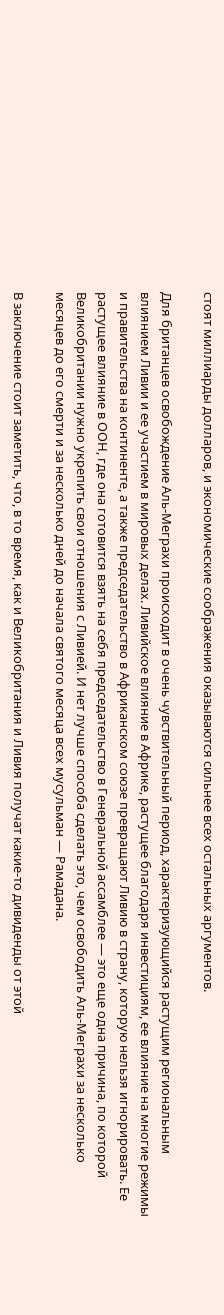стоят миллиарды долларов, и экономические соображения оказываются сильнее всех остальных аргументов.

Для британцев освобождение Аль-Меграхи происходит в очень чувствительный период, характеризующийся растущим региональным влиянием Ливии и ее участием в мировых делах. Ливийское влияние в Африке, растущее благодаря инвестициям, ее влияние на многие режимы и правительства на континенте, а также председательство в Африканском союзе превращают Ливию в страну, которую нельзя игнорировать. Ее растущее влияние в ООН, где она готовится взять на себя председательство в Генеральной ассамблее — это еще одна причина, по которой Великобритании нужно укрепить свои отношения с Ливией. И нет лучше способа сделать это, чем освободить Аль-Меграхи за несколько месяцев до его смерти и за несколько дней до начала святого месяца всех мусульман — Рамадана.

В заключение стоит заметить, что, в то время, как и Великобритания и Ливия получат какие-то дивиденды от этой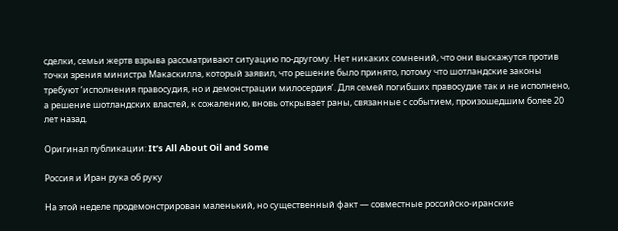сделки, семьи жертв взрыва рассматривают ситуацию по-другому. Нет никаких сомнений, что они выскажутся против точки зрения министра Макаскилла, который заявил, что решение было принято, потому что шотландские законы требуют ‘исполнения правосудия, но и демонстрации милосердия’. Для семей погибших правосудие так и не исполнено, а решение шотландских властей, к сожалению, вновь открывает раны, связанные с событием, произошедшим более 20 лет назад.

Оригинал публикации: It’s All About Oil and Some

Россия и Иран рука об руку

На этой неделе продемонстрирован маленький, но существенный факт — совместные российско-иранские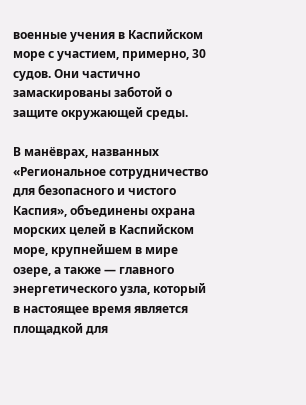военные учения в Каспийском море с участием, примерно, 30 судов. Они частично замаскированы заботой о защите окружающей среды.

В манёврах, названных «Региональное сотрудничество для безопасного и чистого Каспия», объединены охрана морских целей в Каспийском море, крупнейшем в мире озере, а также — главного энергетического узла, который в настоящее время является площадкой для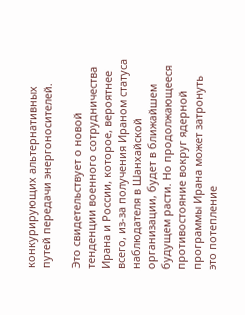конкурирующих альтернативных путей передачи энергоносителей.

Это свидетельствует о новой тенденции военного сотрудничества Ирана и России, которое, вероятнее всего, из-за получения Ираном статуса наблюдателя в Шанхайской организации, будет в ближайшем будущем расти. Но продолжающееся противостояние вокруг ядерной программы Ирана может затронуть это потепление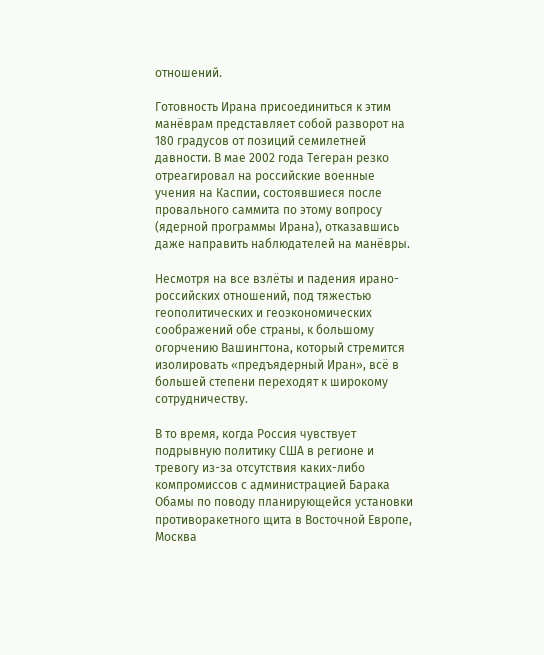отношений.

Готовность Ирана присоединиться к этим манёврам представляет собой разворот на 180 градусов от позиций семилетней давности. В мае 2002 года Тегеран резко отреагировал на российские военные учения на Каспии, состоявшиеся после провального саммита по этому вопросу (ядерной программы Ирана), отказавшись даже направить наблюдателей на манёвры.

Несмотря на все взлёты и падения ирано-российских отношений, под тяжестью геополитических и геоэкономических соображений обе страны, к большому огорчению Вашингтона, который стремится изолировать «предъядерный Иран», всё в большей степени переходят к широкому сотрудничеству.

В то время, когда Россия чувствует подрывную политику США в регионе и тревогу из-за отсутствия каких-либо компромиссов с администрацией Барака Обамы по поводу планирующейся установки противоракетного щита в Восточной Европе, Москва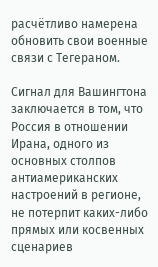расчётливо намерена обновить свои военные связи с Тегераном.

Сигнал для Вашингтона заключается в том, что Россия в отношении Ирана, одного из основных столпов антиамериканских настроений в регионе, не потерпит каких-либо прямых или косвенных сценариев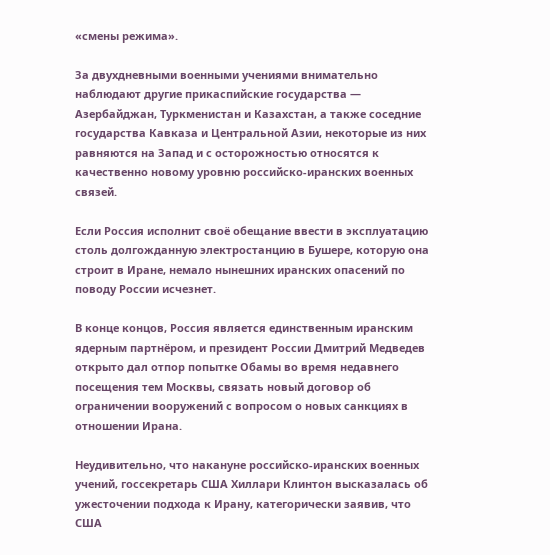«смены режима».

За двухдневными военными учениями внимательно наблюдают другие прикаспийские государства — Азербайджан, Туркменистан и Казахстан, а также соседние государства Кавказа и Центральной Азии, некоторые из них равняются на Запад и с осторожностью относятся к качественно новому уровню российско-иранских военных связей.

Если Россия исполнит своё обещание ввести в эксплуатацию столь долгожданную электростанцию в Бушере, которую она строит в Иране, немало нынешних иранских опасений по поводу России исчезнет.

В конце концов, Россия является единственным иранским ядерным партнёром, и президент России Дмитрий Медведев открыто дал отпор попытке Обамы во время недавнего посещения тем Москвы, связать новый договор об ограничении вооружений с вопросом о новых санкциях в отношении Ирана.

Неудивительно, что накануне российско-иранских военных учений, госсекретарь США Хиллари Клинтон высказалась об ужесточении подхода к Ирану, категорически заявив, что США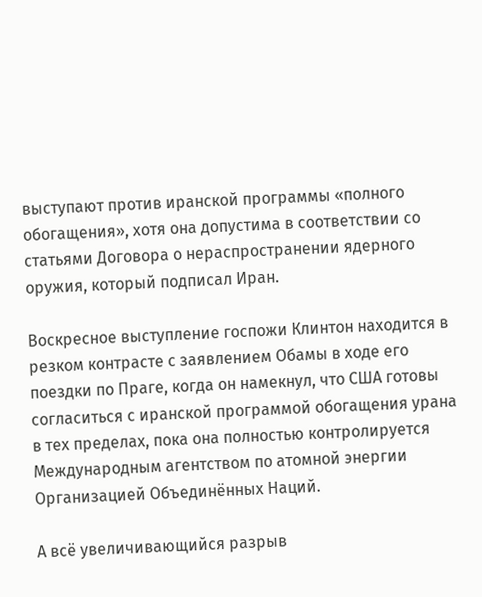выступают против иранской программы «полного обогащения», хотя она допустима в соответствии со статьями Договора о нераспространении ядерного оружия, который подписал Иран.

Воскресное выступление госпожи Клинтон находится в резком контрасте с заявлением Обамы в ходе его поездки по Праге, когда он намекнул, что США готовы согласиться с иранской программой обогащения урана в тех пределах, пока она полностью контролируется Международным агентством по атомной энергии Организацией Объединённых Наций.

А всё увеличивающийся разрыв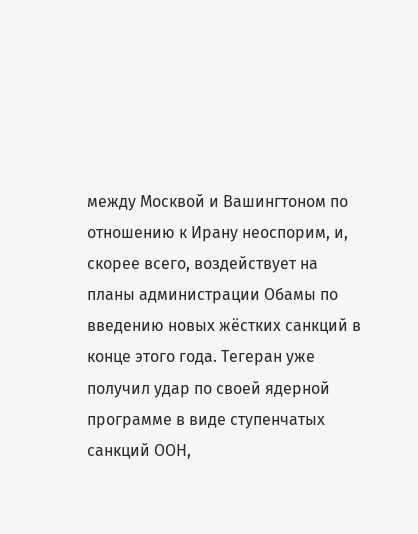между Москвой и Вашингтоном по отношению к Ирану неоспорим, и, скорее всего, воздействует на планы администрации Обамы по введению новых жёстких санкций в конце этого года. Тегеран уже получил удар по своей ядерной программе в виде ступенчатых санкций ООН,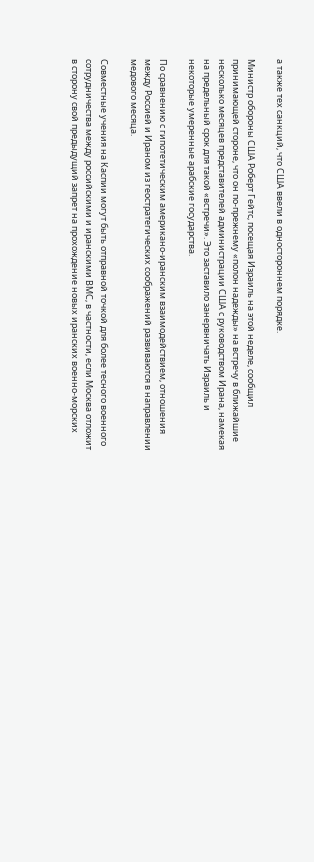а также тех санкций, что США ввели в одностороннем порядке.

Министр обороны США Роберт Гейтс, посещая Израиль на этой неделе, сообщил принимающей стороне, что он по-прежнему «полон надежды» на встречу в ближайшие несколько месяцев представителей администрации США с руководством Ирана, намекая на предельный срок для такой «встречи». Это заставило занервничать Израиль и некоторые умеренные арабские государства.

По сравнению с гипотетическим американо-иранским взаимодействием, отношения между Россией и Ираном из геостратегических соображений развиваются в направлении медового месяца.

Совместные учения на Каспии могут быть отправной точкой для более тесного военного сотрудничества между российскими и иранскими ВМС, в частности, если Москва отложит в сторону свой предыдущий запрет на прохождение новых иранских военно-морских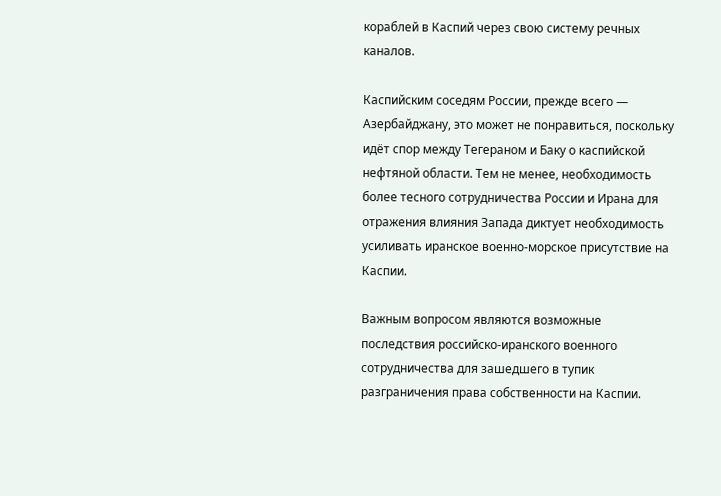кораблей в Каспий через свою систему речных каналов.

Каспийским соседям России, прежде всего — Азербайджану, это может не понравиться, поскольку идёт спор между Тегераном и Баку о каспийской нефтяной области. Тем не менее, необходимость более тесного сотрудничества России и Ирана для отражения влияния Запада диктует необходимость усиливать иранское военно-морское присутствие на Каспии.

Важным вопросом являются возможные последствия российско-иранского военного сотрудничества для зашедшего в тупик разграничения права собственности на Каспии.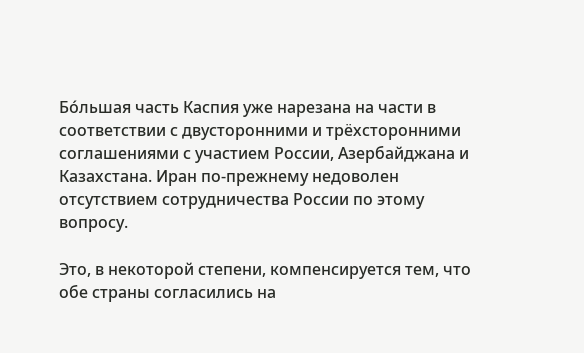Бóльшая часть Каспия уже нарезана на части в соответствии с двусторонними и трёхсторонними соглашениями с участием России, Азербайджана и Казахстана. Иран по-прежнему недоволен отсутствием сотрудничества России по этому вопросу.

Это, в некоторой степени, компенсируется тем, что обе страны согласились на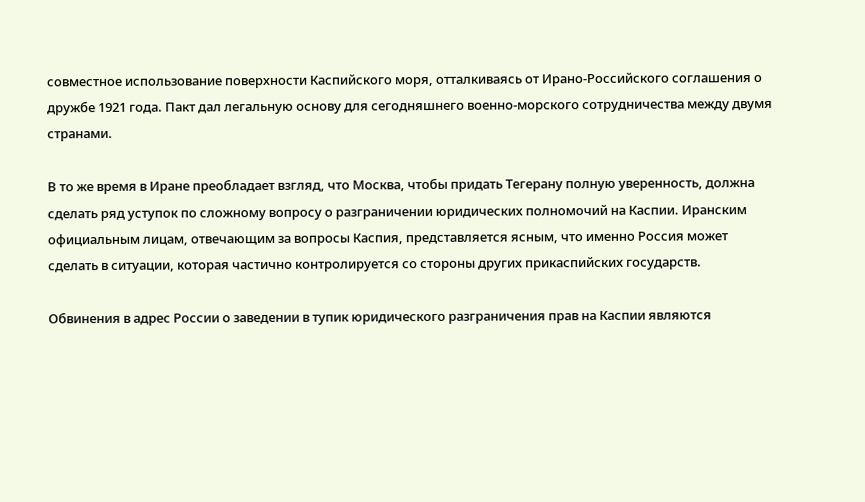совместное использование поверхности Каспийского моря, отталкиваясь от Ирано-Российского соглашения о дружбе 1921 года. Пакт дал легальную основу для сегодняшнего военно-морского сотрудничества между двумя странами.

В то же время в Иране преобладает взгляд, что Москва, чтобы придать Тегерану полную уверенность, должна сделать ряд уступок по сложному вопросу о разграничении юридических полномочий на Каспии. Иранским официальным лицам, отвечающим за вопросы Каспия, представляется ясным, что именно Россия может сделать в ситуации, которая частично контролируется со стороны других прикаспийских государств.

Обвинения в адрес России о заведении в тупик юридического разграничения прав на Каспии являются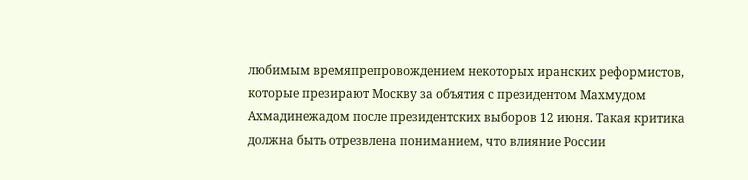любимым времяпрепровождением некоторых иранских реформистов, которые презирают Москву за объятия с президентом Махмудом Ахмадинежадом после президентских выборов 12 июня. Такая критика должна быть отрезвлена пониманием, что влияние России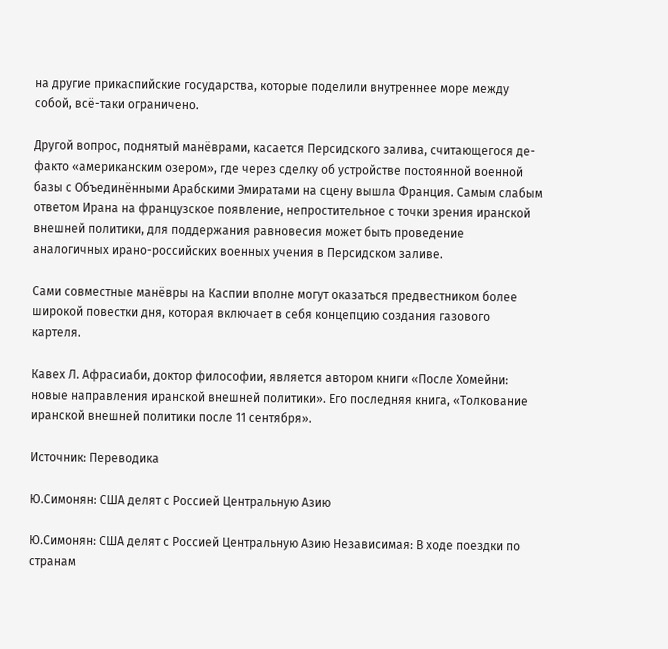на другие прикаспийские государства, которые поделили внутреннее море между собой, всё-таки ограничено.

Другой вопрос, поднятый манёврами, касается Персидского залива, считающегося де-факто «американским озером», где через сделку об устройстве постоянной военной базы с Объединёнными Арабскими Эмиратами на сцену вышла Франция. Самым слабым ответом Ирана на французское появление, непростительное с точки зрения иранской внешней политики, для поддержания равновесия может быть проведение аналогичных ирано-российских военных учения в Персидском заливе.

Сами совместные манёвры на Каспии вполне могут оказаться предвестником более широкой повестки дня, которая включает в себя концепцию создания газового картеля.

Кавех Л. Афрасиаби, доктор философии, является автором книги «После Хомейни: новые направления иранской внешней политики». Его последняя книга, «Толкование иранской внешней политики после 11 сентября».

Источник: Переводика

Ю.Симонян: США делят с Россией Центральную Азию

Ю.Симонян: США делят с Россией Центральную Азию Независимая: В ходе поездки по странам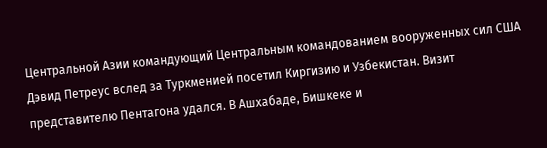Центральной Азии командующий Центральным командованием вооруженных сил США Дэвид Петреус вслед за Туркменией посетил Киргизию и Узбекистан. Визит представителю Пентагона удался. В Ашхабаде, Бишкеке и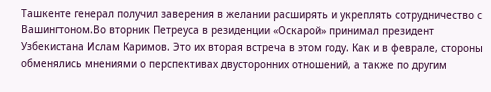Ташкенте генерал получил заверения в желании расширять и укреплять сотрудничество с Вашингтоном.Во вторник Петреуса в резиденции «Оскарой» принимал президент Узбекистана Ислам Каримов. Это их вторая встреча в этом году. Как и в феврале, стороны обменялись мнениями о перспективах двусторонних отношений, а также по другим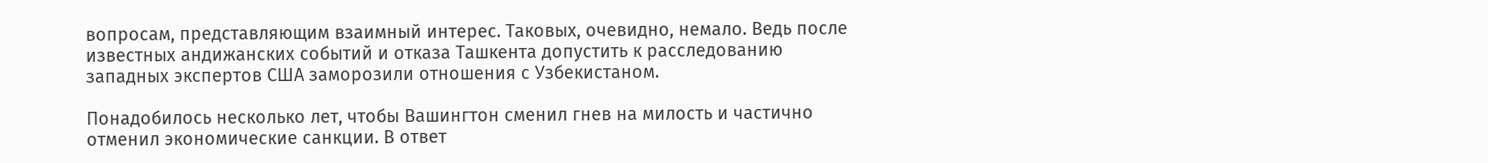вопросам, представляющим взаимный интерес. Таковых, очевидно, немало. Ведь после известных андижанских событий и отказа Ташкента допустить к расследованию западных экспертов США заморозили отношения с Узбекистаном.

Понадобилось несколько лет, чтобы Вашингтон сменил гнев на милость и частично отменил экономические санкции. В ответ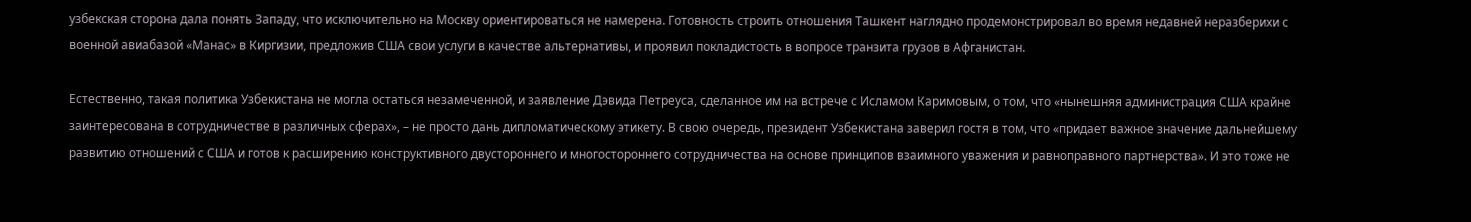узбекская сторона дала понять Западу, что исключительно на Москву ориентироваться не намерена. Готовность строить отношения Ташкент наглядно продемонстрировал во время недавней неразберихи с военной авиабазой «Манас» в Киргизии, предложив США свои услуги в качестве альтернативы, и проявил покладистость в вопросе транзита грузов в Афганистан.

Естественно, такая политика Узбекистана не могла остаться незамеченной, и заявление Дэвида Петреуса, сделанное им на встрече с Исламом Каримовым, о том, что «нынешняя администрация США крайне заинтересована в сотрудничестве в различных сферах», – не просто дань дипломатическому этикету. В свою очередь, президент Узбекистана заверил гостя в том, что «придает важное значение дальнейшему развитию отношений с США и готов к расширению конструктивного двустороннего и многостороннего сотрудничества на основе принципов взаимного уважения и равноправного партнерства». И это тоже не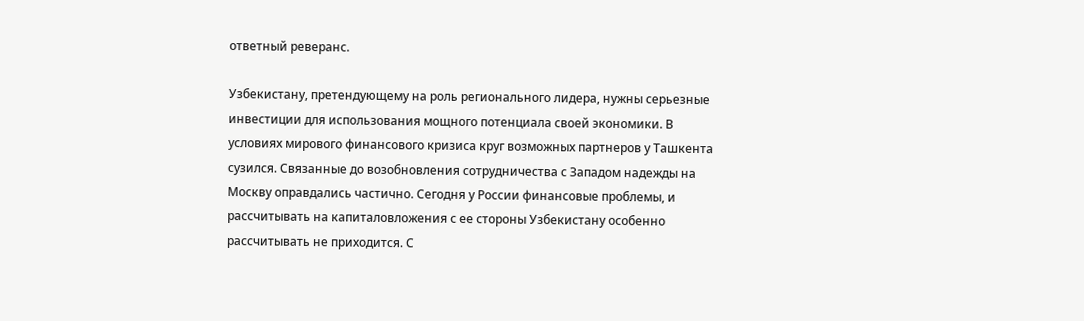ответный реверанс.

Узбекистану, претендующему на роль регионального лидера, нужны серьезные инвестиции для использования мощного потенциала своей экономики. В условиях мирового финансового кризиса круг возможных партнеров у Ташкента сузился. Связанные до возобновления сотрудничества с Западом надежды на Москву оправдались частично. Сегодня у России финансовые проблемы, и рассчитывать на капиталовложения с ее стороны Узбекистану особенно рассчитывать не приходится. С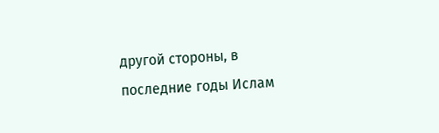другой стороны, в последние годы Ислам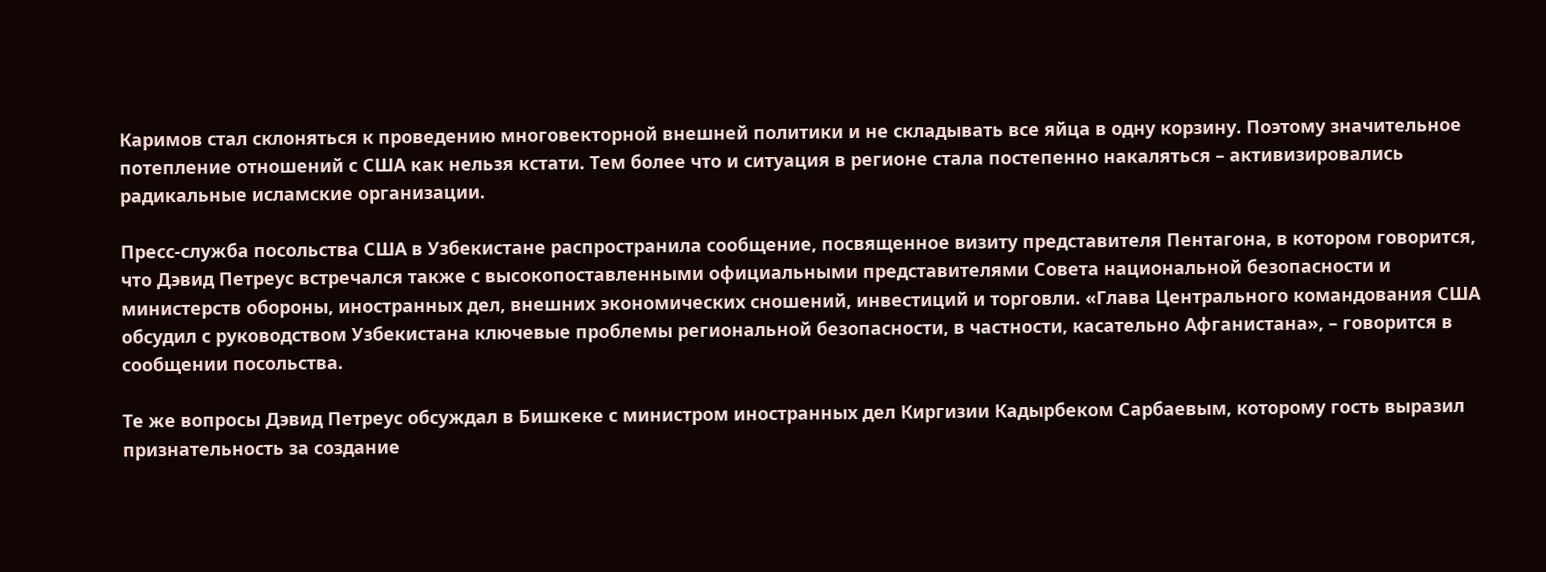Каримов стал склоняться к проведению многовекторной внешней политики и не складывать все яйца в одну корзину. Поэтому значительное потепление отношений с США как нельзя кстати. Тем более что и ситуация в регионе стала постепенно накаляться – активизировались радикальные исламские организации.

Пресс-служба посольства США в Узбекистане распространила сообщение, посвященное визиту представителя Пентагона, в котором говорится, что Дэвид Петреус встречался также с высокопоставленными официальными представителями Совета национальной безопасности и министерств обороны, иностранных дел, внешних экономических сношений, инвестиций и торговли. «Глава Центрального командования США обсудил с руководством Узбекистана ключевые проблемы региональной безопасности, в частности, касательно Афганистана», – говорится в сообщении посольства.

Те же вопросы Дэвид Петреус обсуждал в Бишкеке с министром иностранных дел Киргизии Кадырбеком Сарбаевым, которому гость выразил признательность за создание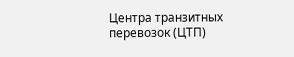Центра транзитных перевозок (ЦТП)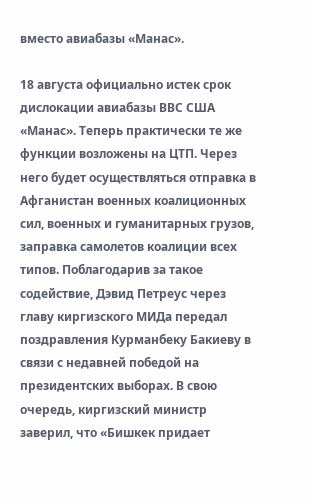вместо авиабазы «Манас».

18 августа официально истек срок дислокации авиабазы ВВС США «Манас». Теперь практически те же функции возложены на ЦТП. Через него будет осуществляться отправка в Афганистан военных коалиционных сил, военных и гуманитарных грузов, заправка самолетов коалиции всех типов. Поблагодарив за такое содействие, Дэвид Петреус через главу киргизского МИДа передал поздравления Курманбеку Бакиеву в связи с недавней победой на президентских выборах. В свою очередь, киргизский министр заверил, что «Бишкек придает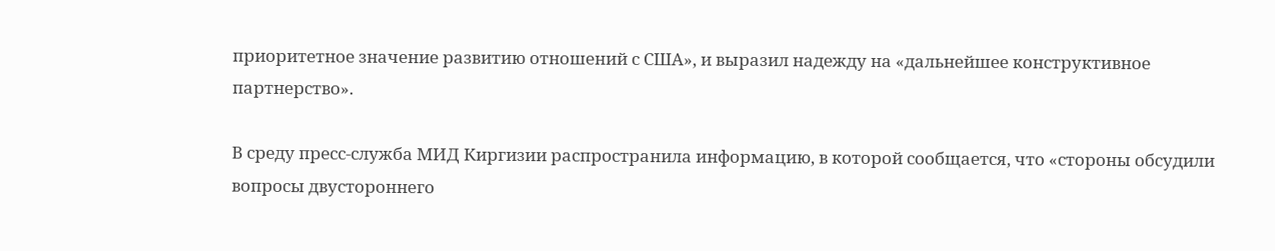приоритетное значение развитию отношений с США», и выразил надежду на «дальнейшее конструктивное партнерство».

В среду пресс-служба МИД Киргизии распространила информацию, в которой сообщается, что «стороны обсудили вопросы двустороннего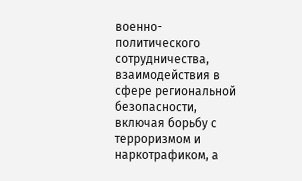военно-политического сотрудничества, взаимодействия в сфере региональной безопасности, включая борьбу с терроризмом и наркотрафиком, а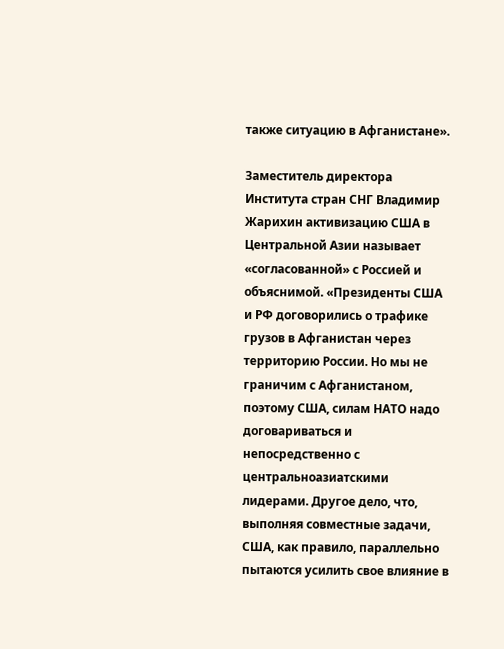также ситуацию в Афганистане».

Заместитель директора Института стран СНГ Владимир Жарихин активизацию США в Центральной Азии называет «согласованной» с Россией и объяснимой. «Президенты США и РФ договорились о трафике грузов в Афганистан через территорию России. Но мы не граничим с Афганистаном, поэтому США, силам НАТО надо договариваться и непосредственно с центральноазиатскими лидерами. Другое дело, что, выполняя совместные задачи, США, как правило, параллельно пытаются усилить свое влияние в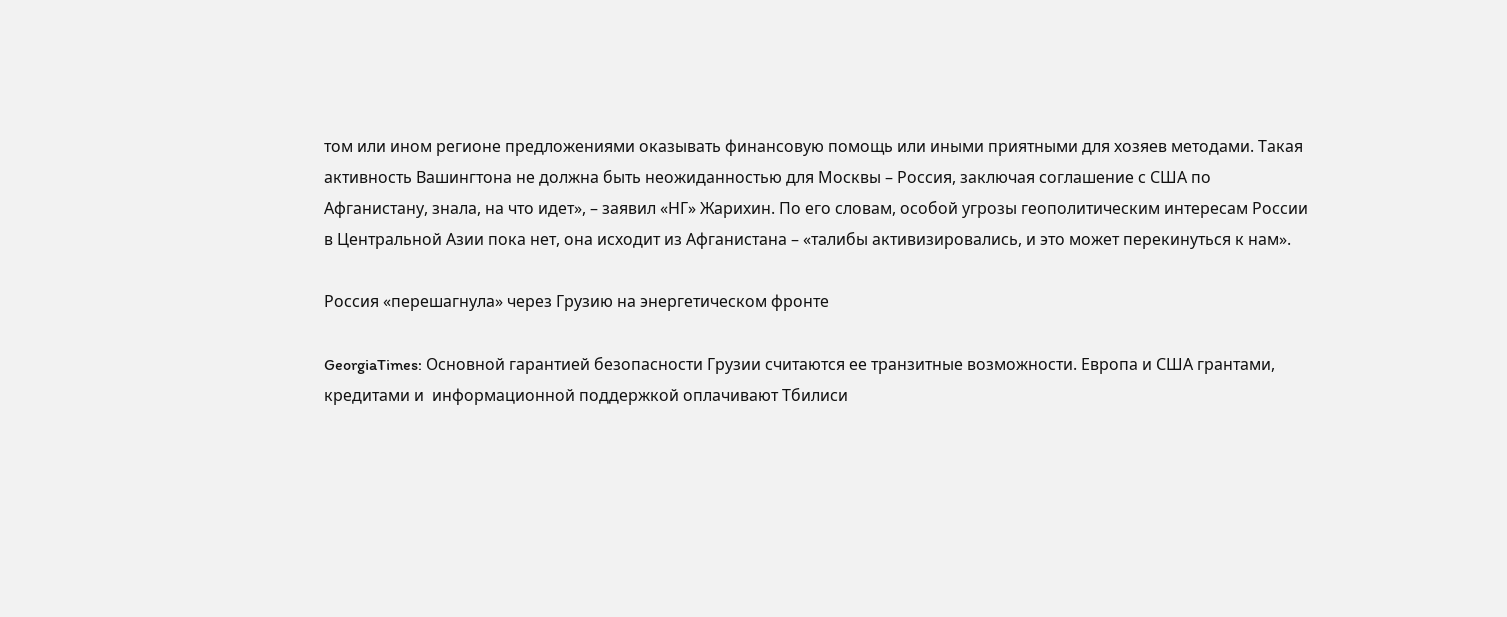том или ином регионе предложениями оказывать финансовую помощь или иными приятными для хозяев методами. Такая активность Вашингтона не должна быть неожиданностью для Москвы – Россия, заключая соглашение с США по Афганистану, знала, на что идет», – заявил «НГ» Жарихин. По его словам, особой угрозы геополитическим интересам России в Центральной Азии пока нет, она исходит из Афганистана – «талибы активизировались, и это может перекинуться к нам».

Россия «перешагнула» через Грузию на энергетическом фронте

GeorgiaTimes: Основной гарантией безопасности Грузии считаются ее транзитные возможности. Европа и США грантами, кредитами и  информационной поддержкой оплачивают Тбилиси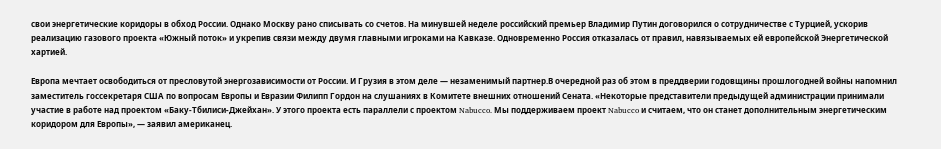свои энергетические коридоры в обход России. Однако Москву рано списывать со счетов. На минувшей неделе российский премьер Владимир Путин договорился о сотрудничестве с Турцией, ускорив реализацию газового проекта «Южный поток» и укрепив связи между двумя главными игроками на Кавказе. Одновременно Россия отказалась от правил, навязываемых ей европейской Энергетической хартией.

Европа мечтает освободиться от пресловутой энергозависимости от России. И Грузия в этом деле — незаменимый партнер.В очередной раз об этом в преддверии годовщины прошлогодней войны напомнил заместитель госсекретаря США по вопросам Европы и Евразии Филипп Гордон на слушаниях в Комитете внешних отношений Сената. «Некоторые представители предыдущей администрации принимали участие в работе над проектом «Баку-Тбилиси-Джейхан». У этого проекта есть параллели с проектом Nabucco. Мы поддерживаем проект Nabucco и считаем, что он станет дополнительным энергетическим коридором для Европы», — заявил американец.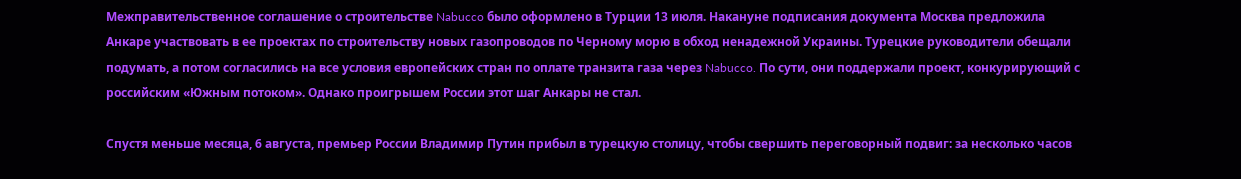Межправительственное соглашение о строительстве Nabucco было оформлено в Турции 13 июля. Накануне подписания документа Москва предложила Анкаре участвовать в ее проектах по строительству новых газопроводов по Черному морю в обход ненадежной Украины. Турецкие руководители обещали подумать, а потом согласились на все условия европейских стран по оплате транзита газа через Nabucco. По сути, они поддержали проект, конкурирующий с российским «Южным потоком». Однако проигрышем России этот шаг Анкары не стал.

Спустя меньше месяца, 6 августа, премьер России Владимир Путин прибыл в турецкую столицу, чтобы свершить переговорный подвиг: за несколько часов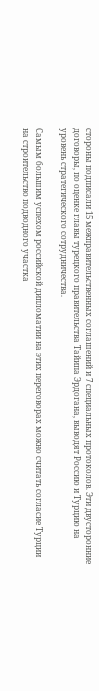стороны подписали 15 межправительственных соглашений и 7 специальных протоколов. Эти двусторонние договоры, по оценке главы турецкого правительства Тайипа Эрдогана, выводят Россию и Турцию на уровень стратегического сотрудничества.

Самым большим успехом российской дипломатии на этих переговорах можно считать согласие Турции на строительство подводного участка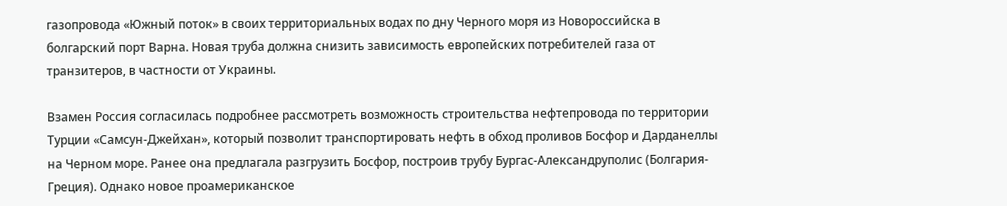газопровода «Южный поток» в своих территориальных водах по дну Черного моря из Новороссийска в болгарский порт Варна. Новая труба должна снизить зависимость европейских потребителей газа от транзитеров, в частности от Украины.

Взамен Россия согласилась подробнее рассмотреть возможность строительства нефтепровода по территории Турции «Самсун-Джейхан», который позволит транспортировать нефть в обход проливов Босфор и Дарданеллы на Черном море. Ранее она предлагала разгрузить Босфор, построив трубу Бургас-Александруполис (Болгария-Греция). Однако новое проамериканское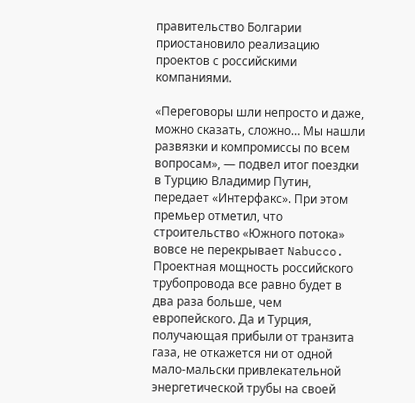правительство Болгарии приостановило реализацию проектов с российскими компаниями.

«Переговоры шли непросто и даже, можно сказать, сложно… Мы нашли развязки и компромиссы по всем вопросам», — подвел итог поездки в Турцию Владимир Путин, передает «Интерфакс». При этом премьер отметил, что строительство «Южного потока» вовсе не перекрывает Nabucco. Проектная мощность российского трубопровода все равно будет в два раза больше, чем европейского. Да и Турция, получающая прибыли от транзита газа, не откажется ни от одной мало-мальски привлекательной энергетической трубы на своей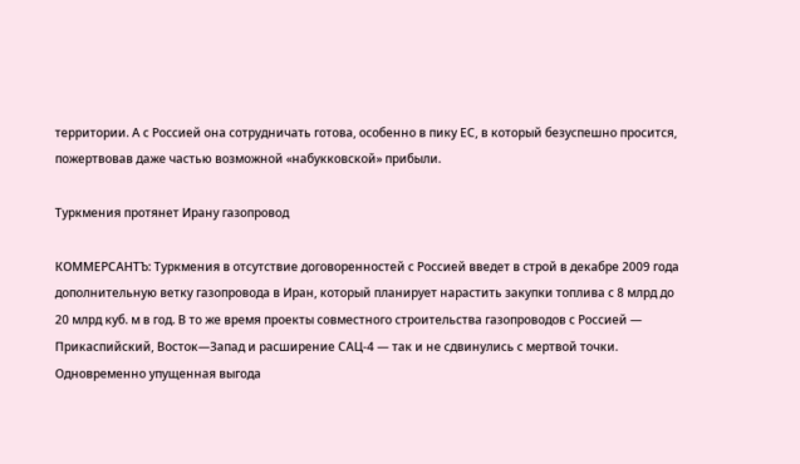территории. А с Россией она сотрудничать готова, особенно в пику ЕС, в который безуспешно просится, пожертвовав даже частью возможной «набукковской» прибыли.

Туркмения протянет Ирану газопровод

КОММЕРСАНТЪ: Туркмения в отсутствие договоренностей с Россией введет в строй в декабре 2009 года дополнительную ветку газопровода в Иран, который планирует нарастить закупки топлива с 8 млрд до 20 млрд куб. м в год. В то же время проекты совместного строительства газопроводов с Россией — Прикаспийский, Восток—Запад и расширение САЦ-4 — так и не сдвинулись с мертвой точки. Одновременно упущенная выгода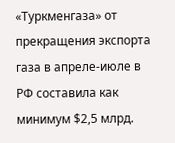«Туркменгаза» от прекращения экспорта газа в апреле-июле в РФ составила как минимум $2,5 млрд.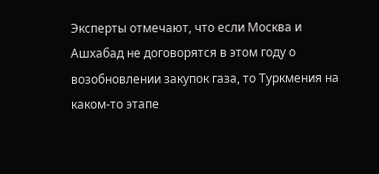Эксперты отмечают, что если Москва и Ашхабад не договорятся в этом году о возобновлении закупок газа, то Туркмения на каком-то этапе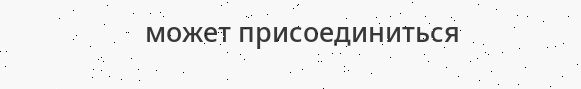может присоединиться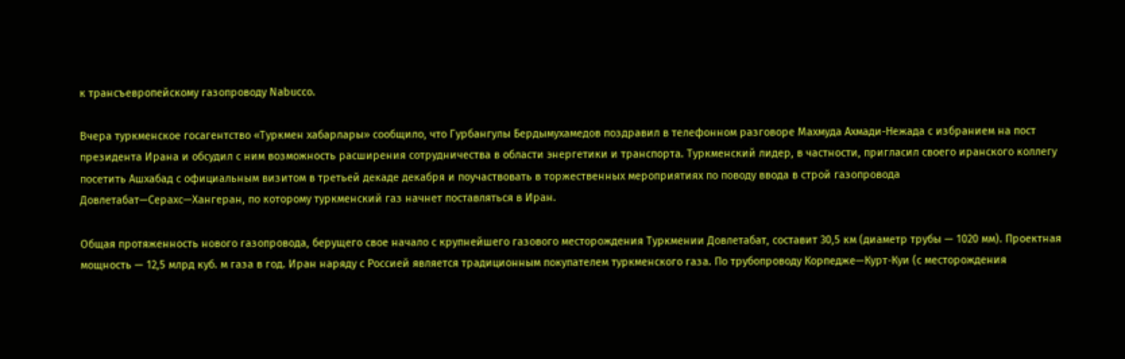к трансъевропейскому газопроводу Nabucco.

Вчера туркменское госагентство «Туркмен хабарлары» сообщило, что Гурбангулы Бердымухамедов поздравил в телефонном разговоре Махмуда Ахмади-Нежада с избранием на пост президента Ирана и обсудил с ним возможность расширения сотрудничества в области энергетики и транспорта. Туркменский лидер, в частности, пригласил своего иранского коллегу посетить Ашхабад с официальным визитом в третьей декаде декабря и поучаствовать в торжественных мероприятиях по поводу ввода в строй газопровода Довлетабат—Серахс—Хангеран, по которому туркменский газ начнет поставляться в Иран.

Общая протяженность нового газопровода, берущего свое начало с крупнейшего газового месторождения Туркмении Довлетабат, составит 30,5 км (диаметр трубы — 1020 мм). Проектная мощность — 12,5 млрд куб. м газа в год. Иран наряду с Россией является традиционным покупателем туркменского газа. По трубопроводу Корпедже—Курт-Куи (с месторождения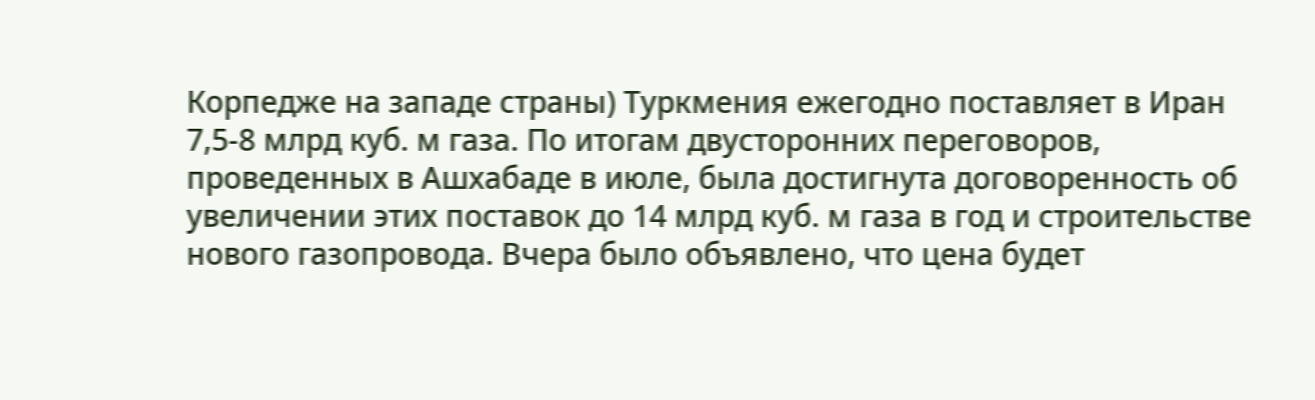Корпедже на западе страны) Туркмения ежегодно поставляет в Иран 7,5-8 млрд куб. м газа. По итогам двусторонних переговоров, проведенных в Ашхабаде в июле, была достигнута договоренность об увеличении этих поставок до 14 млрд куб. м газа в год и строительстве нового газопровода. Вчера было объявлено, что цена будет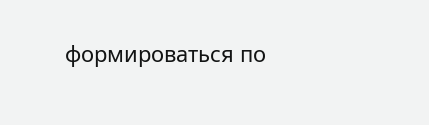формироваться по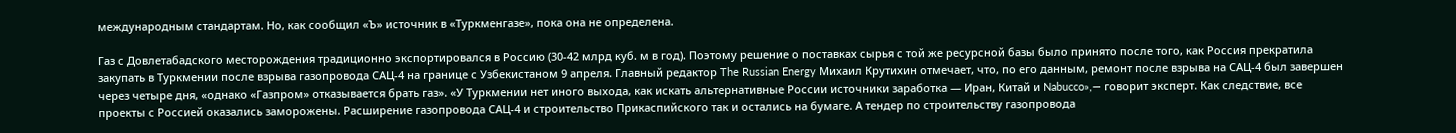международным стандартам. Но, как сообщил «Ъ» источник в «Туркменгазе», пока она не определена.

Газ с Довлетабадского месторождения традиционно экспортировался в Россию (30-42 млрд куб. м в год). Поэтому решение о поставках сырья с той же ресурсной базы было принято после того, как Россия прекратила закупать в Туркмении после взрыва газопровода САЦ-4 на границе с Узбекистаном 9 апреля. Главный редактор The Russian Energy Михаил Крутихин отмечает, что, по его данным, ремонт после взрыва на САЦ-4 был завершен через четыре дня, «однако «Газпром» отказывается брать газ». «У Туркмении нет иного выхода, как искать альтернативные России источники заработка — Иран, Китай и Nabucco»,— говорит эксперт. Как следствие, все проекты с Россией оказались заморожены. Расширение газопровода САЦ-4 и строительство Прикаспийского так и остались на бумаге. А тендер по строительству газопровода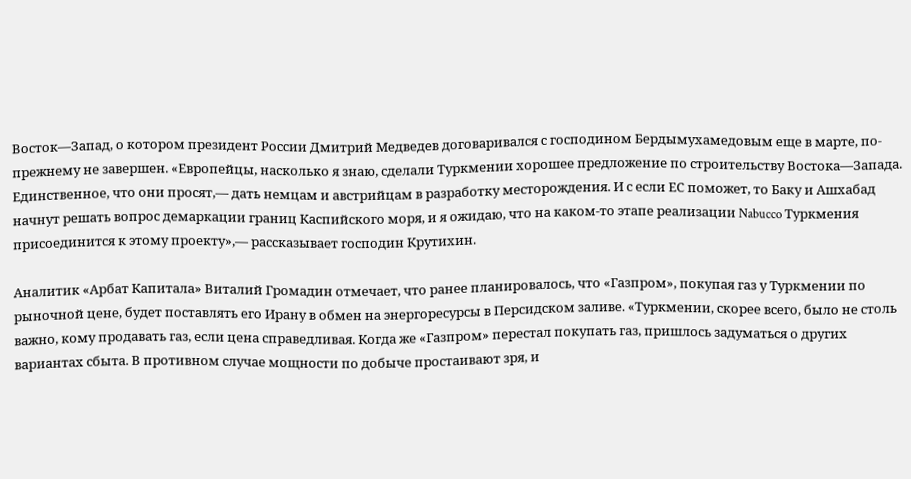Восток—Запад, о котором президент России Дмитрий Медведев договаривался с господином Бердымухамедовым еще в марте, по-прежнему не завершен. «Европейцы, насколько я знаю, сделали Туркмении хорошее предложение по строительству Востока—Запада. Единственное, что они просят,— дать немцам и австрийцам в разработку месторождения. И с если ЕС поможет, то Баку и Ашхабад начнут решать вопрос демаркации границ Каспийского моря, и я ожидаю, что на каком-то этапе реализации Nabucco Туркмения присоединится к этому проекту»,— рассказывает господин Крутихин.

Аналитик «Арбат Капитала» Виталий Громадин отмечает, что ранее планировалось, что «Газпром», покупая газ у Туркмении по рыночной цене, будет поставлять его Ирану в обмен на энергоресурсы в Персидском заливе. «Туркмении, скорее всего, было не столь важно, кому продавать газ, если цена справедливая. Когда же «Газпром» перестал покупать газ, пришлось задуматься о других вариантах сбыта. В противном случае мощности по добыче простаивают зря, и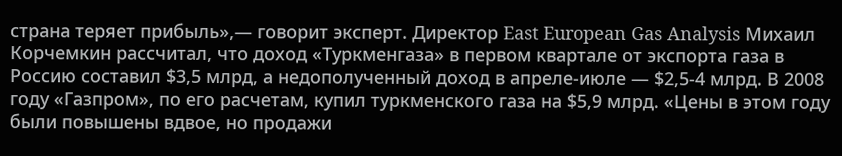страна теряет прибыль»,— говорит эксперт. Директор East European Gas Analysis Михаил Корчемкин рассчитал, что доход «Туркменгаза» в первом квартале от экспорта газа в Россию составил $3,5 млрд, а недополученный доход в апреле-июле — $2,5-4 млрд. В 2008 году «Газпром», по его расчетам, купил туркменского газа на $5,9 млрд. «Цены в этом году были повышены вдвое, но продажи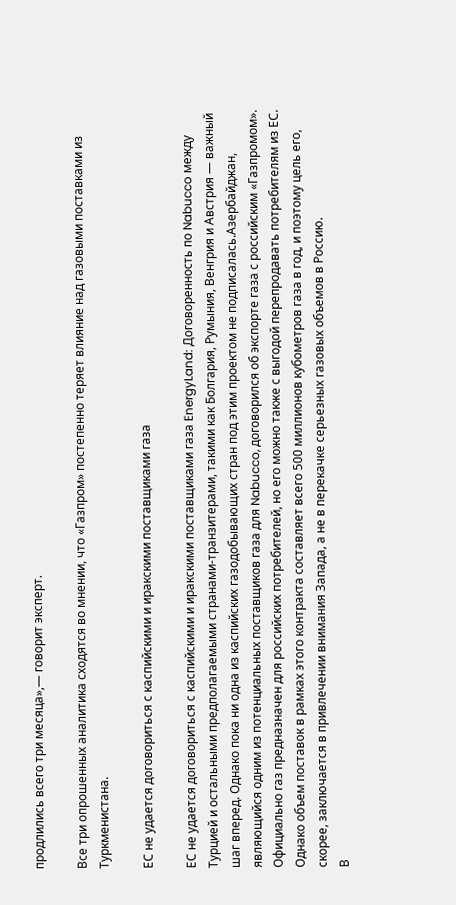продлились всего три месяца»,— говорит эксперт.

Все три опрошенных аналитика сходятся во мнении, что «Газпром» постепенно теряет влияние над газовыми поставками из Туркменистана.

ЕС не удается договориться с каспийскими и иракскими поставщиками газа

ЕС не удается договориться с каспийскими и иракскими поставщиками газа EnergyLand: Договоренность по Nabucco между Турцией и остальными предполагаемыми странами-транзитерами, такими как Болгария, Румыния, Венгрия и Австрия — важный шаг вперед. Однако пока ни одна из каспийских газодобывающих стран под этим проектом не подписалась.Азербайджан, являющийся одним из потенциальных поставщиков газа для Nabucco, договорился об экспорте газа с российским «Газпромом». Официально газ предназначен для российских потребителей, но его можно также с выгодой перепродавать потребителям из ЕС. Однако объем поставок в рамках этого контракта составляет всего 500 миллионов кубометров газа в год, и поэтому цель его, скорее, заключается в привлечении внимания Запада, а не в перекачке серьезных газовых объемов в Россию.
В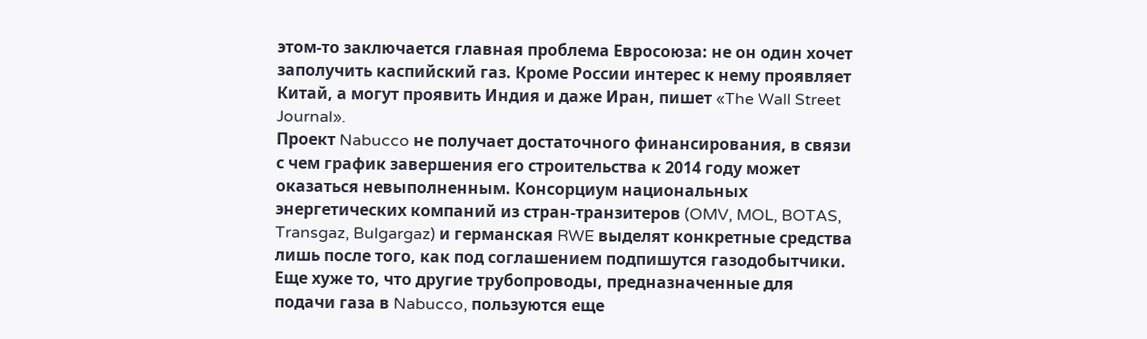этом-то заключается главная проблема Евросоюза: не он один хочет заполучить каспийский газ. Кроме России интерес к нему проявляет Китай, а могут проявить Индия и даже Иран, пишет «The Wall Street Journal».
Проект Nabucco не получает достаточного финансирования, в связи с чем график завершения его строительства к 2014 году может оказаться невыполненным. Консорциум национальных энергетических компаний из стран-транзитеров (OMV, MOL, BOTAS, Transgaz, Bulgargaz) и германская RWE выделят конкретные средства лишь после того, как под соглашением подпишутся газодобытчики. Еще хуже то, что другие трубопроводы, предназначенные для подачи газа в Nabucco, пользуются еще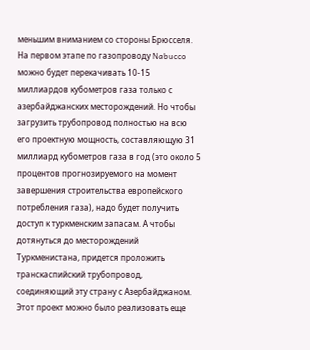меньшим вниманием со стороны Брюсселя.
На первом этапе по газопроводу Nabucco можно будет перекачивать 10-15 миллиардов кубометров газа только с азербайджанских месторождений. Но чтобы загрузить трубопровод полностью на всю его проектную мощность, составляющую 31 миллиард кубометров газа в год (это около 5 процентов прогнозируемого на момент завершения строительства европейского потребления газа), надо будет получить доступ к туркменским запасам. А чтобы дотянуться до месторождений Туркменистана, придется проложить транскаспийский трубопровод, соединяющий эту страну с Азербайджаном. Этот проект можно было реализовать еще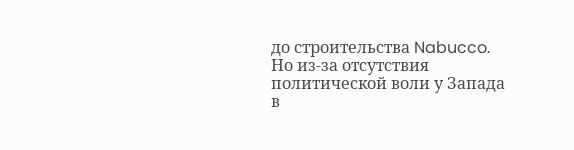до строительства Nabucco. Но из-за отсутствия политической воли у Запада в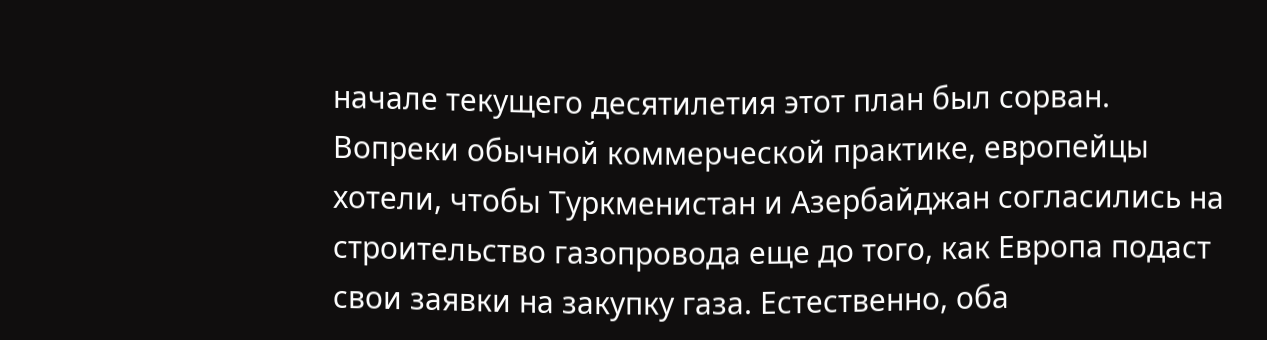начале текущего десятилетия этот план был сорван. Вопреки обычной коммерческой практике, европейцы хотели, чтобы Туркменистан и Азербайджан согласились на строительство газопровода еще до того, как Европа подаст свои заявки на закупку газа. Естественно, оба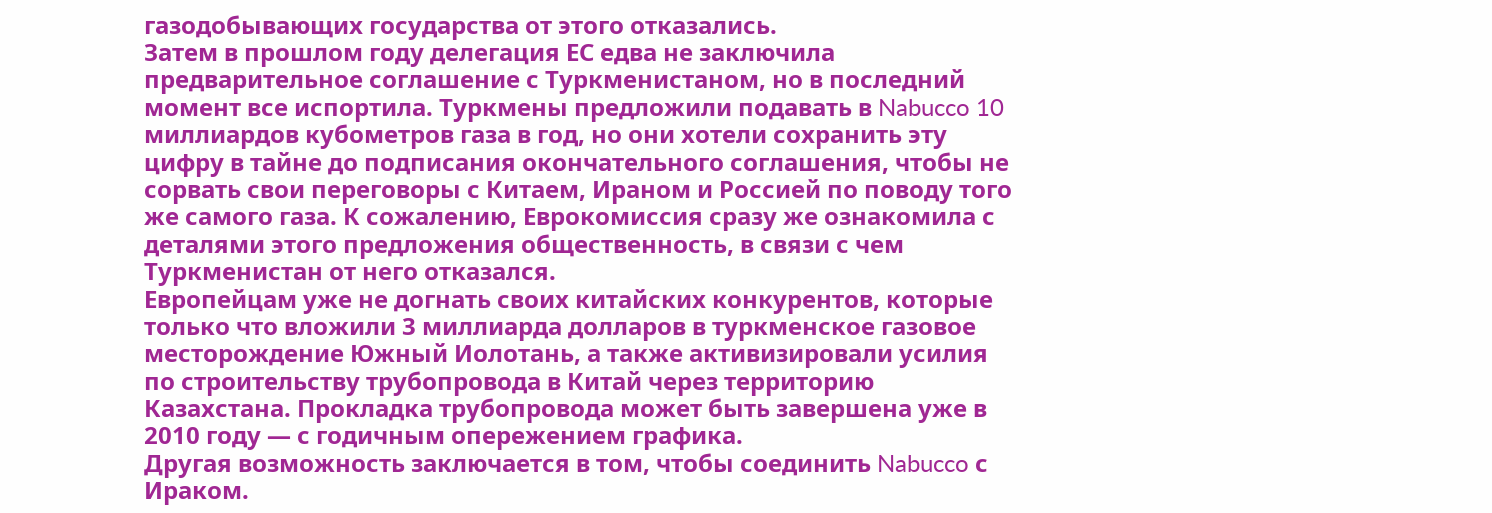газодобывающих государства от этого отказались.
Затем в прошлом году делегация ЕС едва не заключила предварительное соглашение с Туркменистаном, но в последний момент все испортила. Туркмены предложили подавать в Nabucco 10 миллиардов кубометров газа в год, но они хотели сохранить эту цифру в тайне до подписания окончательного соглашения, чтобы не сорвать свои переговоры с Китаем, Ираном и Россией по поводу того же самого газа. К сожалению, Еврокомиссия сразу же ознакомила с деталями этого предложения общественность, в связи с чем Туркменистан от него отказался.
Европейцам уже не догнать своих китайских конкурентов, которые только что вложили 3 миллиарда долларов в туркменское газовое месторождение Южный Иолотань, а также активизировали усилия по строительству трубопровода в Китай через территорию Казахстана. Прокладка трубопровода может быть завершена уже в 2010 году — с годичным опережением графика.
Другая возможность заключается в том, чтобы соединить Nabucco с Ираком.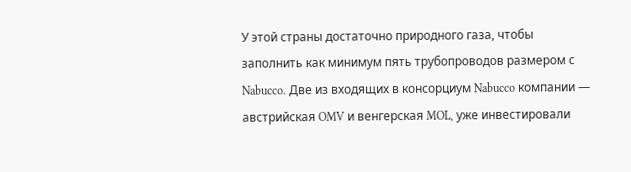У этой страны достаточно природного газа, чтобы заполнить как минимум пять трубопроводов размером с Nabucco. Две из входящих в консорциум Nabucco компании — австрийская OMV и венгерская MOL, уже инвестировали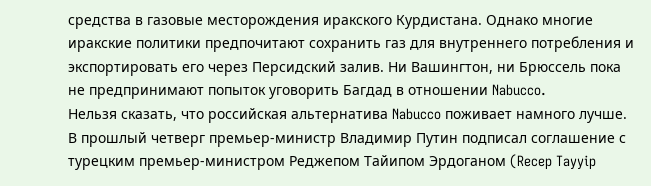средства в газовые месторождения иракского Курдистана. Однако многие иракские политики предпочитают сохранить газ для внутреннего потребления и экспортировать его через Персидский залив. Ни Вашингтон, ни Брюссель пока не предпринимают попыток уговорить Багдад в отношении Nabucco.
Нельзя сказать, что российская альтернатива Nabucco поживает намного лучше. В прошлый четверг премьер-министр Владимир Путин подписал соглашение с турецким премьер-министром Реджепом Тайипом Эрдоганом (Recep Tayyip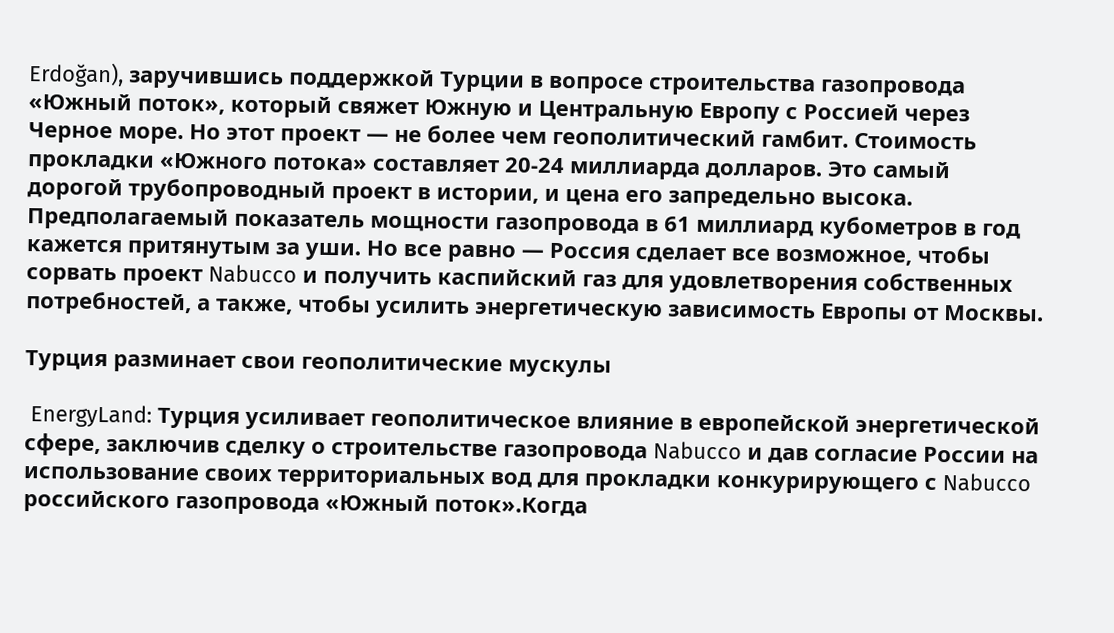Erdoğan), заручившись поддержкой Турции в вопросе строительства газопровода «Южный поток», который свяжет Южную и Центральную Европу с Россией через Черное море. Но этот проект — не более чем геополитический гамбит. Стоимость прокладки «Южного потока» составляет 20-24 миллиарда долларов. Это самый дорогой трубопроводный проект в истории, и цена его запредельно высока. Предполагаемый показатель мощности газопровода в 61 миллиард кубометров в год кажется притянутым за уши. Но все равно — Россия сделает все возможное, чтобы сорвать проект Nabucco и получить каспийский газ для удовлетворения собственных потребностей, а также, чтобы усилить энергетическую зависимость Европы от Москвы.

Турция разминает свои геополитические мускулы

 EnergyLand: Турция усиливает геополитическое влияние в европейской энергетической сфере, заключив сделку о строительстве газопровода Nabucco и дав согласие России на использование своих территориальных вод для прокладки конкурирующего с Nabucco российского газопровода «Южный поток».Когда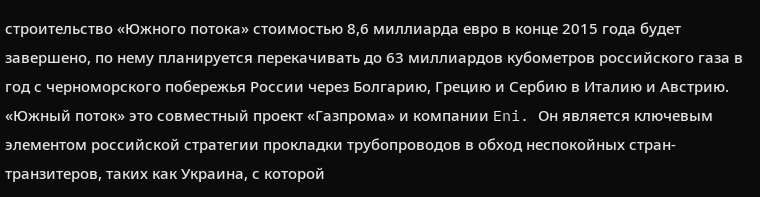строительство «Южного потока» стоимостью 8,6 миллиарда евро в конце 2015 года будет завершено, по нему планируется перекачивать до 63 миллиардов кубометров российского газа в год с черноморского побережья России через Болгарию, Грецию и Сербию в Италию и Австрию.
«Южный поток» это совместный проект «Газпрома» и компании Eni. Он является ключевым элементом российской стратегии прокладки трубопроводов в обход неспокойных стран-транзитеров, таких как Украина, с которой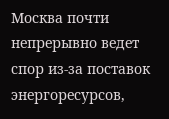Москва почти непрерывно ведет спор из-за поставок энергоресурсов,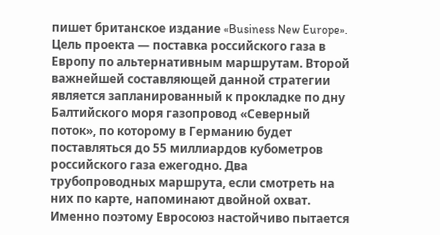пишет британское издание «Business New Europe». Цель проекта — поставка российского газа в Европу по альтернативным маршрутам. Второй важнейшей составляющей данной стратегии является запланированный к прокладке по дну Балтийского моря газопровод «Северный поток», по которому в Германию будет поставляться до 55 миллиардов кубометров российского газа ежегодно. Два трубопроводных маршрута, если смотреть на них по карте, напоминают двойной охват. Именно поэтому Евросоюз настойчиво пытается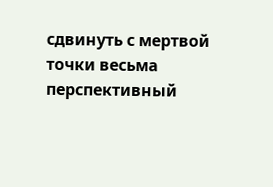сдвинуть с мертвой точки весьма перспективный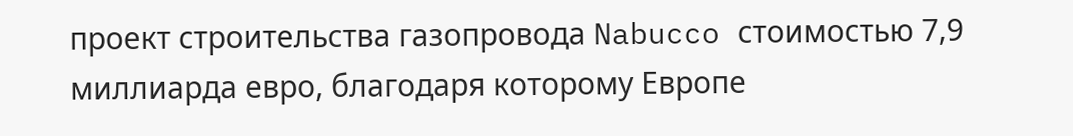проект строительства газопровода Nabucco стоимостью 7,9 миллиарда евро, благодаря которому Европе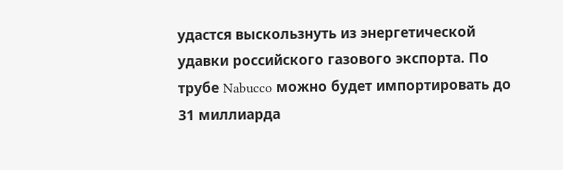удастся выскользнуть из энергетической удавки российского газового экспорта. По трубе Nabucco можно будет импортировать до 31 миллиарда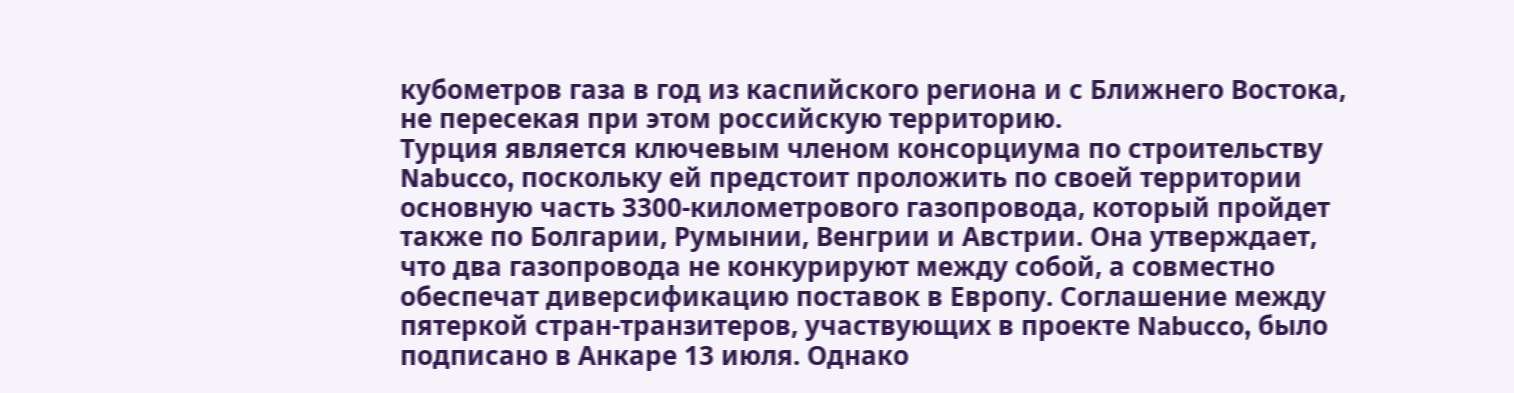кубометров газа в год из каспийского региона и с Ближнего Востока, не пересекая при этом российскую территорию.
Турция является ключевым членом консорциума по строительству Nabucco, поскольку ей предстоит проложить по своей территории основную часть 3300-километрового газопровода, который пройдет также по Болгарии, Румынии, Венгрии и Австрии. Она утверждает, что два газопровода не конкурируют между собой, а совместно обеспечат диверсификацию поставок в Европу. Соглашение между пятеркой стран-транзитеров, участвующих в проекте Nabucco, было подписано в Анкаре 13 июля. Однако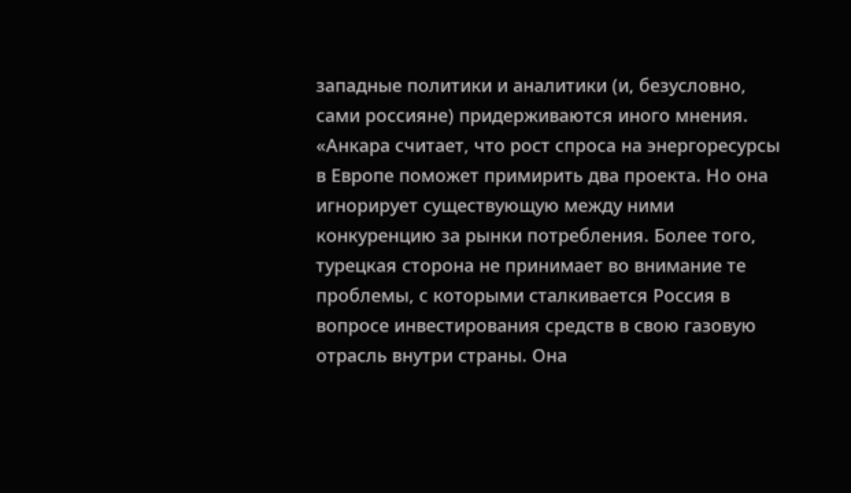западные политики и аналитики (и, безусловно, сами россияне) придерживаются иного мнения. «Анкара считает, что рост спроса на энергоресурсы в Европе поможет примирить два проекта. Но она игнорирует существующую между ними конкуренцию за рынки потребления. Более того, турецкая сторона не принимает во внимание те проблемы, с которыми сталкивается Россия в вопросе инвестирования средств в свою газовую отрасль внутри страны. Она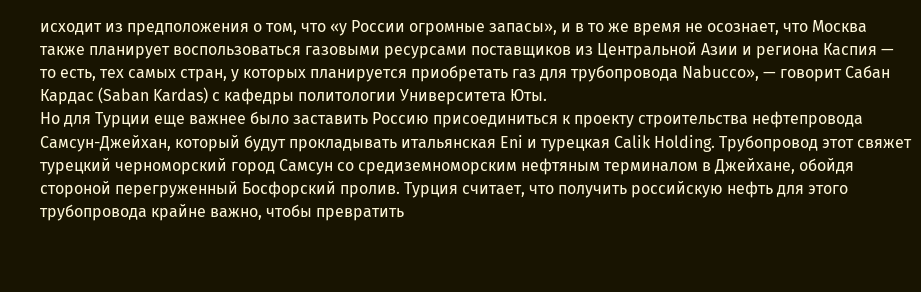исходит из предположения о том, что «у России огромные запасы», и в то же время не осознает, что Москва также планирует воспользоваться газовыми ресурсами поставщиков из Центральной Азии и региона Каспия — то есть, тех самых стран, у которых планируется приобретать газ для трубопровода Nabucco», — говорит Сабан Кардас (Saban Kardas) с кафедры политологии Университета Юты.
Но для Турции еще важнее было заставить Россию присоединиться к проекту строительства нефтепровода Самсун-Джейхан, который будут прокладывать итальянская Eni и турецкая Calik Holding. Трубопровод этот свяжет турецкий черноморский город Самсун со средиземноморским нефтяным терминалом в Джейхане, обойдя стороной перегруженный Босфорский пролив. Турция считает, что получить российскую нефть для этого трубопровода крайне важно, чтобы превратить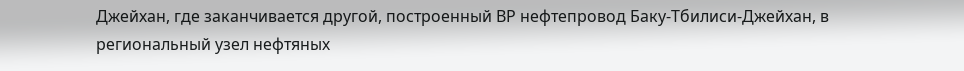Джейхан, где заканчивается другой, построенный ВР нефтепровод Баку-Тбилиси-Джейхан, в региональный узел нефтяных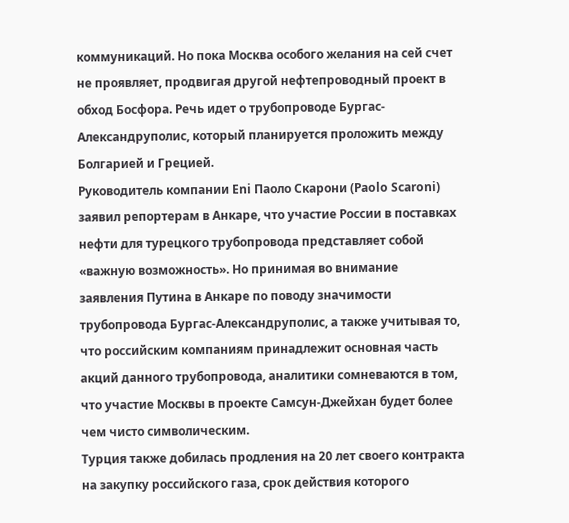коммуникаций. Но пока Москва особого желания на сей счет не проявляет, продвигая другой нефтепроводный проект в обход Босфора. Речь идет о трубопроводе Бургас-Александруполис, который планируется проложить между Болгарией и Грецией.
Руководитель компании Eni Паоло Скарони (Paolo Scaroni) заявил репортерам в Анкаре, что участие России в поставках нефти для турецкого трубопровода представляет собой «важную возможность». Но принимая во внимание заявления Путина в Анкаре по поводу значимости трубопровода Бургас-Александруполис, а также учитывая то, что российским компаниям принадлежит основная часть акций данного трубопровода, аналитики сомневаются в том, что участие Москвы в проекте Самсун-Джейхан будет более чем чисто символическим.
Турция также добилась продления на 20 лет своего контракта на закупку российского газа, срок действия которого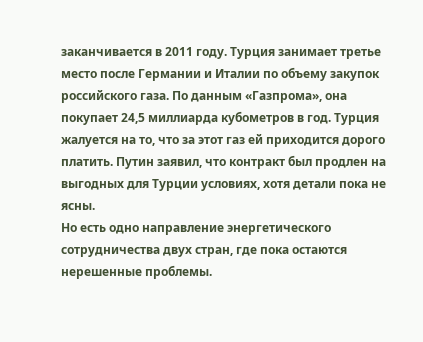заканчивается в 2011 году. Турция занимает третье место после Германии и Италии по объему закупок российского газа. По данным «Газпрома», она покупает 24,5 миллиарда кубометров в год. Турция жалуется на то, что за этот газ ей приходится дорого платить. Путин заявил, что контракт был продлен на выгодных для Турции условиях, хотя детали пока не ясны.
Но есть одно направление энергетического сотрудничества двух стран, где пока остаются нерешенные проблемы.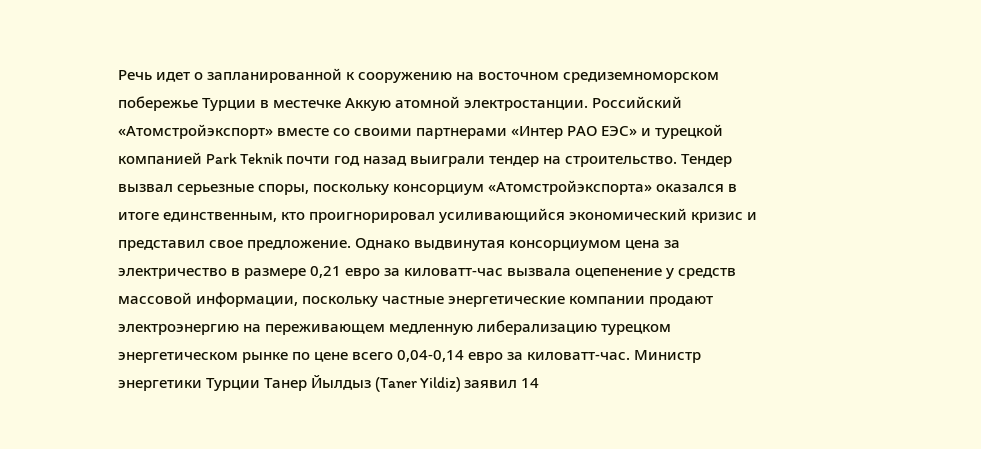Речь идет о запланированной к сооружению на восточном средиземноморском побережье Турции в местечке Аккую атомной электростанции. Российский «Атомстройэкспорт» вместе со своими партнерами «Интер РАО ЕЭС» и турецкой компанией Park Teknik почти год назад выиграли тендер на строительство. Тендер вызвал серьезные споры, поскольку консорциум «Атомстройэкспорта» оказался в итоге единственным, кто проигнорировал усиливающийся экономический кризис и представил свое предложение. Однако выдвинутая консорциумом цена за электричество в размере 0,21 евро за киловатт-час вызвала оцепенение у средств массовой информации, поскольку частные энергетические компании продают электроэнергию на переживающем медленную либерализацию турецком энергетическом рынке по цене всего 0,04-0,14 евро за киловатт-час. Министр энергетики Турции Танер Йылдыз (Taner Yildiz) заявил 14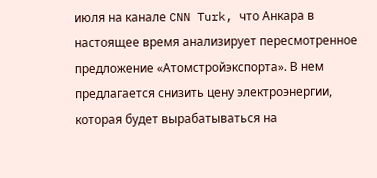июля на канале CNN Turk, что Анкара в настоящее время анализирует пересмотренное предложение «Атомстройэкспорта». В нем предлагается снизить цену электроэнергии, которая будет вырабатываться на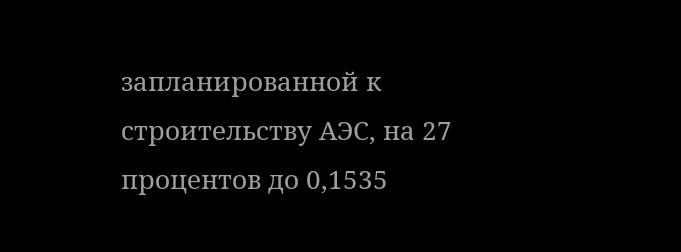запланированной к строительству АЭС, на 27 процентов до 0,1535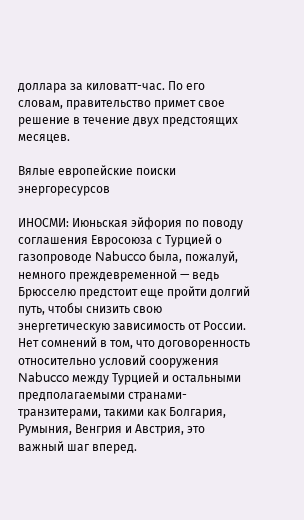доллара за киловатт-час. По его словам, правительство примет свое решение в течение двух предстоящих месяцев.

Вялые европейские поиски энергоресурсов

ИНОСМИ: Июньская эйфория по поводу соглашения Евросоюза с Турцией о газопроводе Nabucco была, пожалуй, немного преждевременной — ведь Брюсселю предстоит еще пройти долгий путь, чтобы снизить свою энергетическую зависимость от России. Нет сомнений в том, что договоренность относительно условий сооружения Nabucco между Турцией и остальными предполагаемыми странами-транзитерами, такими как Болгария, Румыния, Венгрия и Австрия, это важный шаг вперед.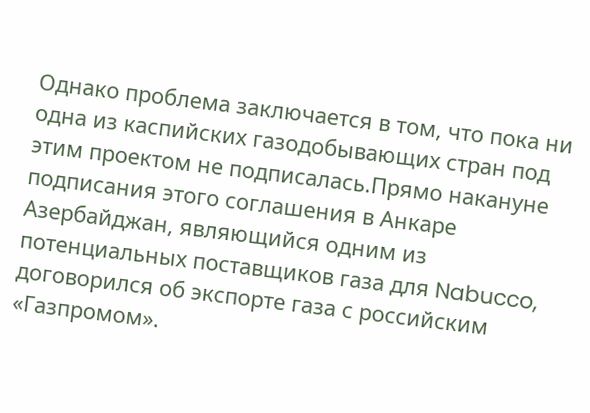Однако проблема заключается в том, что пока ни одна из каспийских газодобывающих стран под этим проектом не подписалась.Прямо накануне подписания этого соглашения в Анкаре Азербайджан, являющийся одним из потенциальных поставщиков газа для Nabucco, договорился об экспорте газа с российским «Газпромом».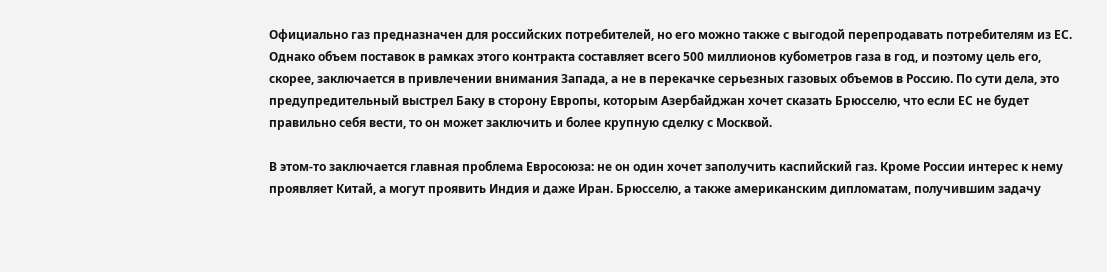Официально газ предназначен для российских потребителей, но его можно также с выгодой перепродавать потребителям из ЕС. Однако объем поставок в рамках этого контракта составляет всего 500 миллионов кубометров газа в год, и поэтому цель его, скорее, заключается в привлечении внимания Запада, а не в перекачке серьезных газовых объемов в Россию. По сути дела, это предупредительный выстрел Баку в сторону Европы, которым Азербайджан хочет сказать Брюсселю, что если ЕС не будет правильно себя вести, то он может заключить и более крупную сделку с Москвой.

В этом-то заключается главная проблема Евросоюза: не он один хочет заполучить каспийский газ. Кроме России интерес к нему проявляет Китай, а могут проявить Индия и даже Иран. Брюсселю, а также американским дипломатам, получившим задачу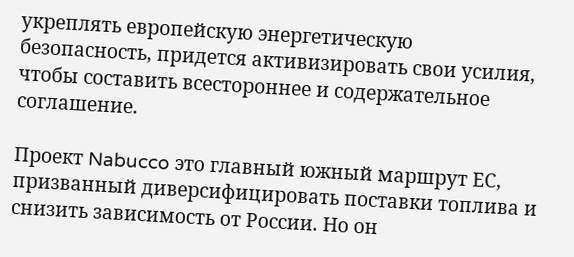укреплять европейскую энергетическую безопасность, придется активизировать свои усилия, чтобы составить всестороннее и содержательное соглашение.

Проект Nabucco это главный южный маршрут ЕС, призванный диверсифицировать поставки топлива и снизить зависимость от России. Но он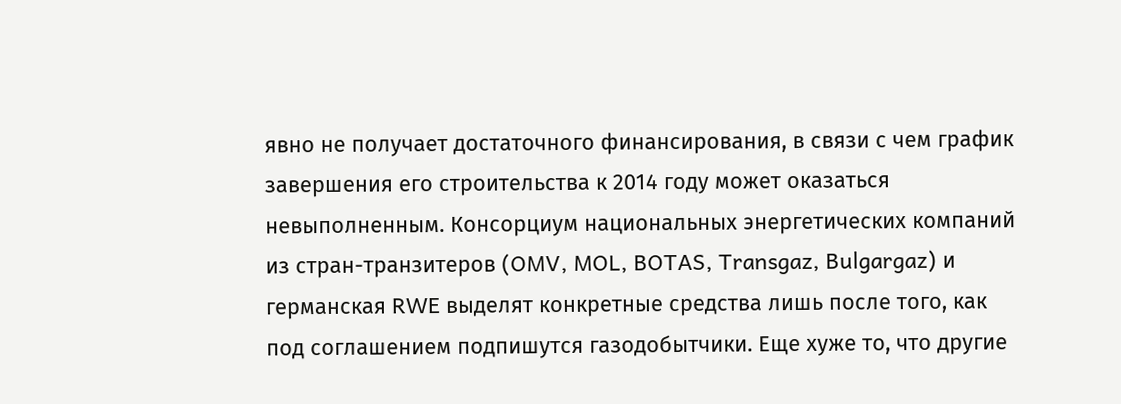явно не получает достаточного финансирования, в связи с чем график завершения его строительства к 2014 году может оказаться невыполненным. Консорциум национальных энергетических компаний из стран-транзитеров (OMV, MOL, BOTAS, Transgaz, Bulgargaz) и германская RWE выделят конкретные средства лишь после того, как под соглашением подпишутся газодобытчики. Еще хуже то, что другие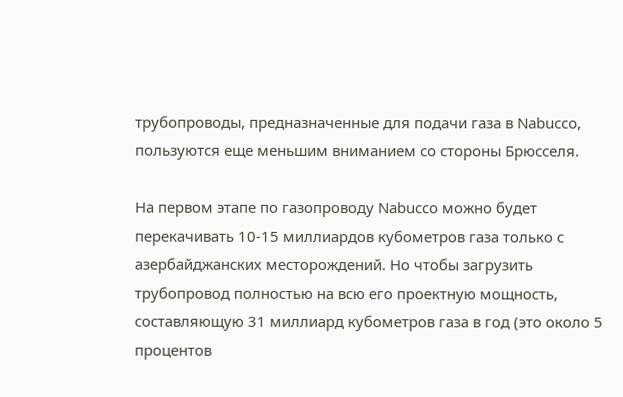трубопроводы, предназначенные для подачи газа в Nabucco, пользуются еще меньшим вниманием со стороны Брюсселя.

На первом этапе по газопроводу Nabucco можно будет перекачивать 10-15 миллиардов кубометров газа только с азербайджанских месторождений. Но чтобы загрузить трубопровод полностью на всю его проектную мощность, составляющую 31 миллиард кубометров газа в год (это около 5 процентов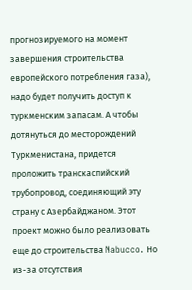прогнозируемого на момент завершения строительства европейского потребления газа), надо будет получить доступ к туркменским запасам. А чтобы дотянуться до месторождений Туркменистана, придется проложить транскаспийский трубопровод, соединяющий эту страну с Азербайджаном. Этот проект можно было реализовать еще до строительства Nabucco. Но из-за отсутствия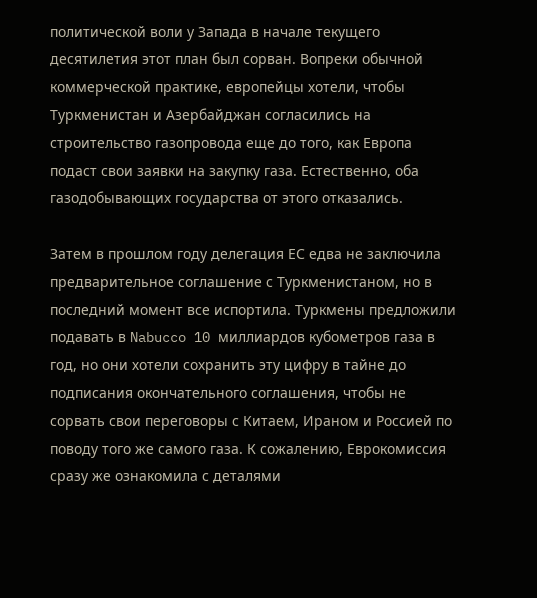политической воли у Запада в начале текущего десятилетия этот план был сорван. Вопреки обычной коммерческой практике, европейцы хотели, чтобы Туркменистан и Азербайджан согласились на строительство газопровода еще до того, как Европа подаст свои заявки на закупку газа. Естественно, оба газодобывающих государства от этого отказались.

Затем в прошлом году делегация ЕС едва не заключила предварительное соглашение с Туркменистаном, но в последний момент все испортила. Туркмены предложили подавать в Nabucco 10 миллиардов кубометров газа в год, но они хотели сохранить эту цифру в тайне до подписания окончательного соглашения, чтобы не сорвать свои переговоры с Китаем, Ираном и Россией по поводу того же самого газа. К сожалению, Еврокомиссия сразу же ознакомила с деталями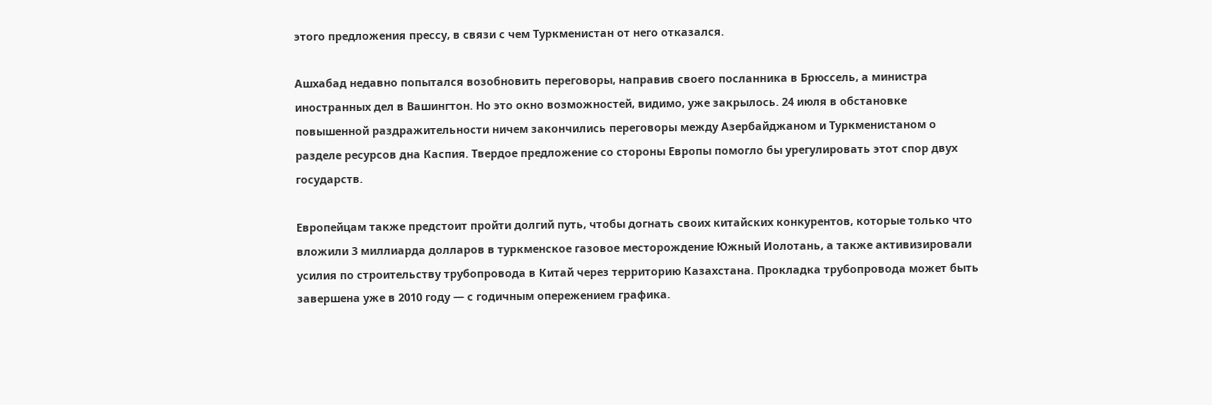этого предложения прессу, в связи с чем Туркменистан от него отказался.

Ашхабад недавно попытался возобновить переговоры, направив своего посланника в Брюссель, а министра иностранных дел в Вашингтон. Но это окно возможностей, видимо, уже закрылось. 24 июля в обстановке повышенной раздражительности ничем закончились переговоры между Азербайджаном и Туркменистаном о разделе ресурсов дна Каспия. Твердое предложение со стороны Европы помогло бы урегулировать этот спор двух государств.

Европейцам также предстоит пройти долгий путь, чтобы догнать своих китайских конкурентов, которые только что вложили 3 миллиарда долларов в туркменское газовое месторождение Южный Иолотань, а также активизировали усилия по строительству трубопровода в Китай через территорию Казахстана. Прокладка трубопровода может быть завершена уже в 2010 году — с годичным опережением графика.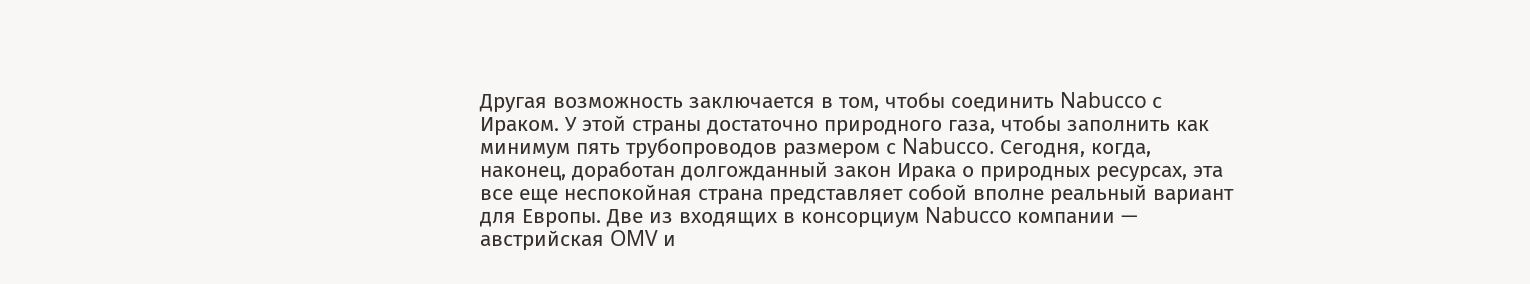Другая возможность заключается в том, чтобы соединить Nabucco с Ираком. У этой страны достаточно природного газа, чтобы заполнить как минимум пять трубопроводов размером с Nabucco. Сегодня, когда, наконец, доработан долгожданный закон Ирака о природных ресурсах, эта все еще неспокойная страна представляет собой вполне реальный вариант для Европы. Две из входящих в консорциум Nabucco компании — австрийская OMV и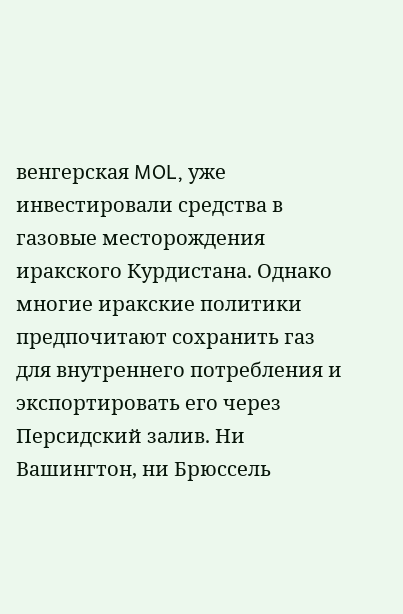венгерская MOL, уже инвестировали средства в газовые месторождения иракского Курдистана. Однако многие иракские политики предпочитают сохранить газ для внутреннего потребления и экспортировать его через Персидский залив. Ни Вашингтон, ни Брюссель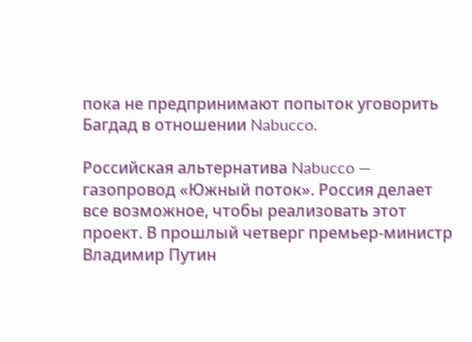пока не предпринимают попыток уговорить Багдад в отношении Nabucco.

Российская альтернатива Nabucco — газопровод «Южный поток». Россия делает все возможное, чтобы реализовать этот проект. В прошлый четверг премьер-министр Владимир Путин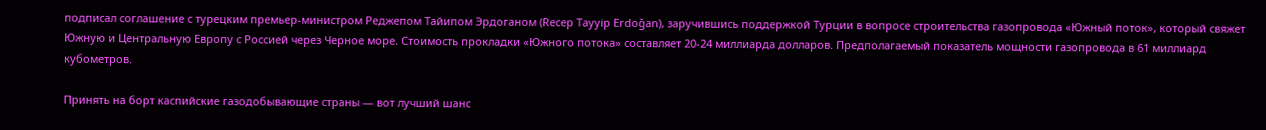подписал соглашение с турецким премьер-министром Реджепом Тайипом Эрдоганом (Recep Tayyip Erdoğan), заручившись поддержкой Турции в вопросе строительства газопровода «Южный поток», который свяжет Южную и Центральную Европу с Россией через Черное море. Стоимость прокладки «Южного потока» составляет 20-24 миллиарда долларов. Предполагаемый показатель мощности газопровода в 61 миллиард кубометров.

Принять на борт каспийские газодобывающие страны — вот лучший шанс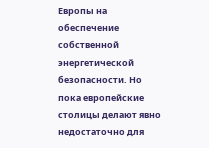Европы на обеспечение собственной энергетической безопасности. Но пока европейские столицы делают явно недостаточно для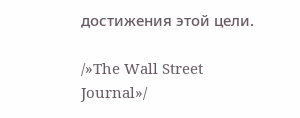достижения этой цели.

/»The Wall Street Journal»/